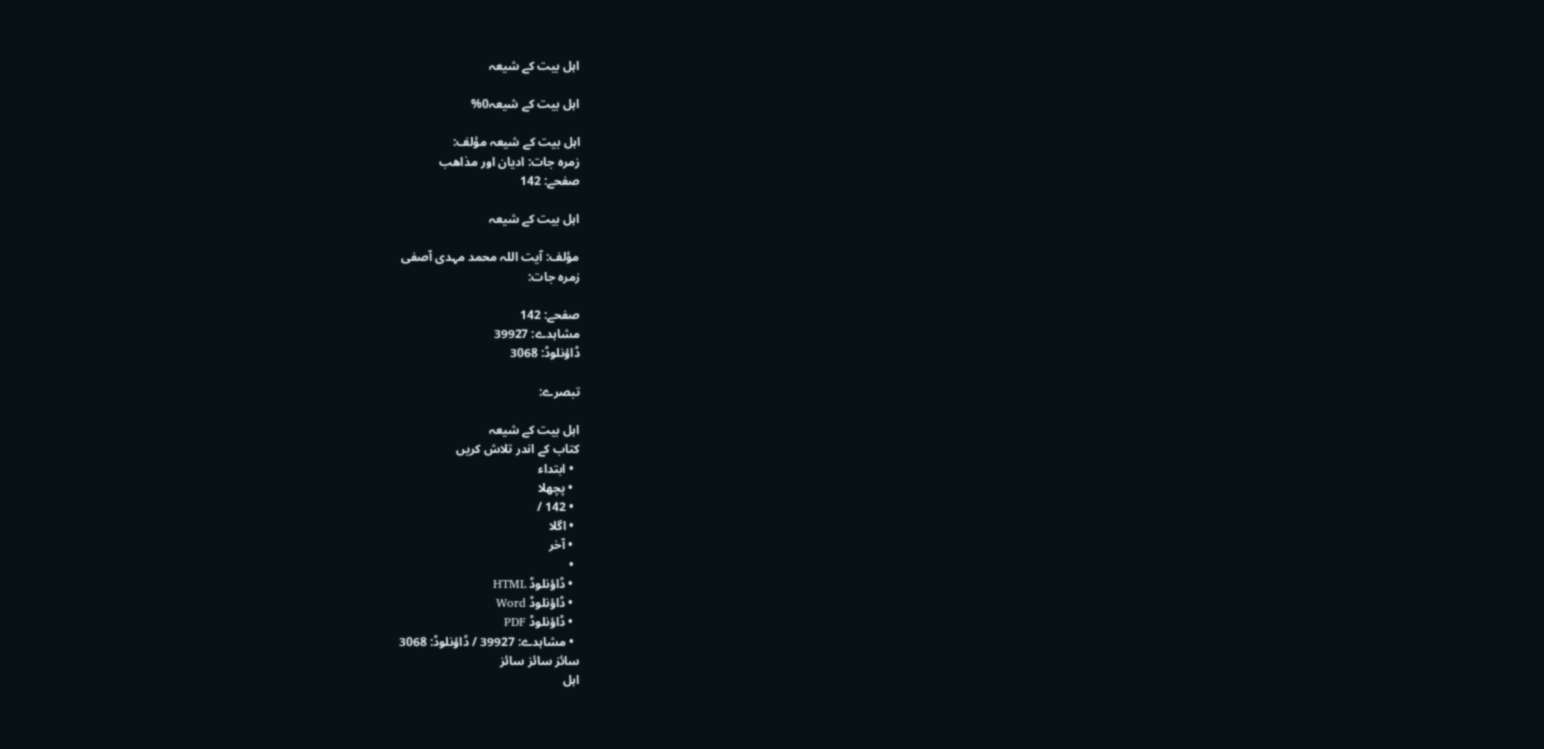اہل بیت کے شیعہ

اہل بیت کے شیعہ0%

اہل بیت کے شیعہ مؤلف:
زمرہ جات: ادیان اور مذاھب
صفحے: 142

اہل بیت کے شیعہ

مؤلف: آیت اللہ محمد مہدی آصفی
زمرہ جات:

صفحے: 142
مشاہدے: 39927
ڈاؤنلوڈ: 3068

تبصرے:

اہل بیت کے شیعہ
کتاب کے اندر تلاش کریں
  • ابتداء
  • پچھلا
  • 142 /
  • اگلا
  • آخر
  •
  • ڈاؤنلوڈ HTML
  • ڈاؤنلوڈ Word
  • ڈاؤنلوڈ PDF
  • مشاہدے: 39927 / ڈاؤنلوڈ: 3068
سائز سائز سائز
اہل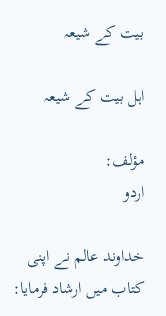بیت کے شیعہ

اہل بیت کے شیعہ

مؤلف:
اردو

خداوند عالم نے اپنی کتاب میں ارشاد فرمایا: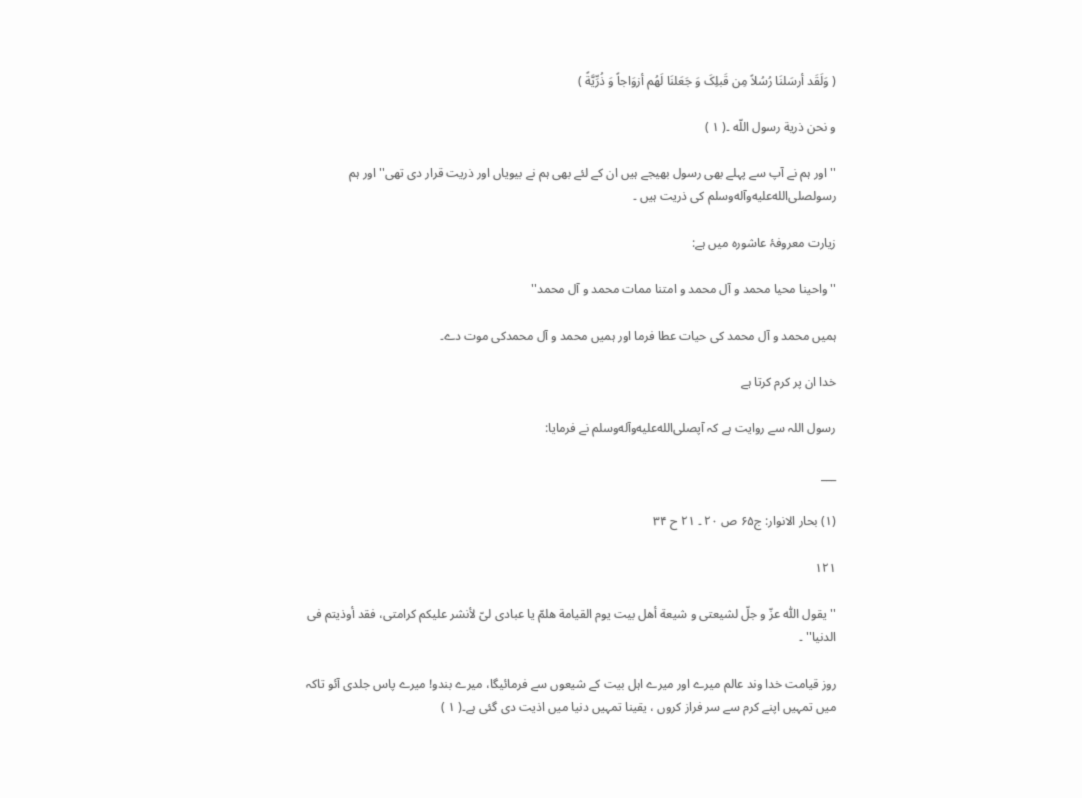( وَلَقَد أرسَلنَا رُسُلاً مِن قَبلِکَ وَ جَعَلنَا لَهُم أزوَاجاً وَ ذُرِّیَّةً )

و نحن ذریة رسول اللّه ۔( ۱ )

''اور ہم نے آپ سے پہلے بھی رسول بھیجے ہیں ان کے لئے بھی ہم نے بیویاں اور ذریت قرار دی تھی'' اور ہم رسولصلى‌الله‌عليه‌وآله‌وسلم کی ذریت ہیں ۔

زیارت معروفۂ عاشورہ میں ہے:

''واحینا محیا محمد و آل محمد و امتنا ممات محمد و آل محمد''

ہمیں محمد و آل محمد کی حیات عطا فرما اور ہمیں محمد و آل محمدکی موت دے۔

خدا ان پر کرم کرتا ہے

رسول اللہ سے روایت ہے کہ آپصلى‌الله‌عليه‌وآله‌وسلم نے فرمایا:

___

(۱) بحار الانوار: ج۶۵ ص ۲۰ ۔ ۲۱ ح ۳۴

۱۲۱

''یقول اللّٰه عزّ و جلّ لشیعتی و شیعة أهل بیت یوم القیامة هلمّ یا عبادی لیّ لأنشر علیکم کرامتی، فقد أوذیتم فی الدنیا'' ۔

روز قیامت خدا وند عالم میرے اور میرے اہل بیت کے شیعوں سے فرمائیگا، میرے بندو! میرے پاس جلدی آئو تاکہ میں تمہیں اپنے کرم سے سر فراز کروں ، یقینا تمہیں دنیا میں اذیت دی گئی ہے۔( ۱ )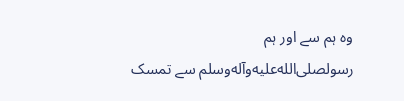وہ ہم سے اور ہم رسولصلى‌الله‌عليه‌وآله‌وسلم سے تمسک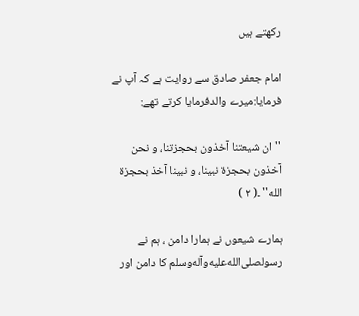رکھتے ہیں

امام جعفر صادق سے روایت ہے کہ آپ نے فرمایا:میرے والدفرمایا کرتے تھے:

''ان شیعتنا آخذون بحجزتنا، و نحن آخذون بحجزة نبینا، و نبینا آخذ بحجزة الله'' ۔( ۲ )

ہمارے شیعوں نے ہمارا دامن ، ہم نے رسولصلى‌الله‌عليه‌وآله‌وسلم کا دامن اور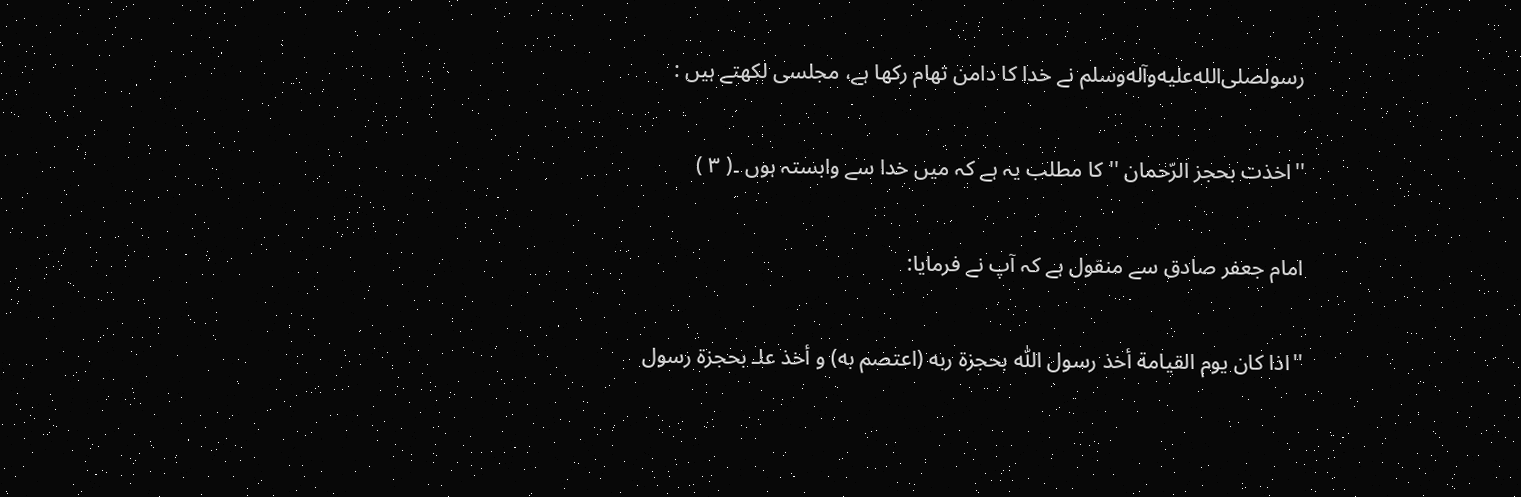رسولصلى‌الله‌عليه‌وآله‌وسلم نے خدا کا دامن تھام رکھا ہے، مجلسی لکھتے ہیں :

''اخذت بحجز الرّحمان '' کا مطلب یہ ہے کہ میں خدا سے وابستہ ہوں ۔( ۳ )

امام جعفر صادق سے منقول ہے کہ آپ نے فرمایا:

''اذا کان یوم القیامة أخذ رسول اللّٰه بحجزة ربه (اعتصم به) و أخذ علـ بحجزة رسول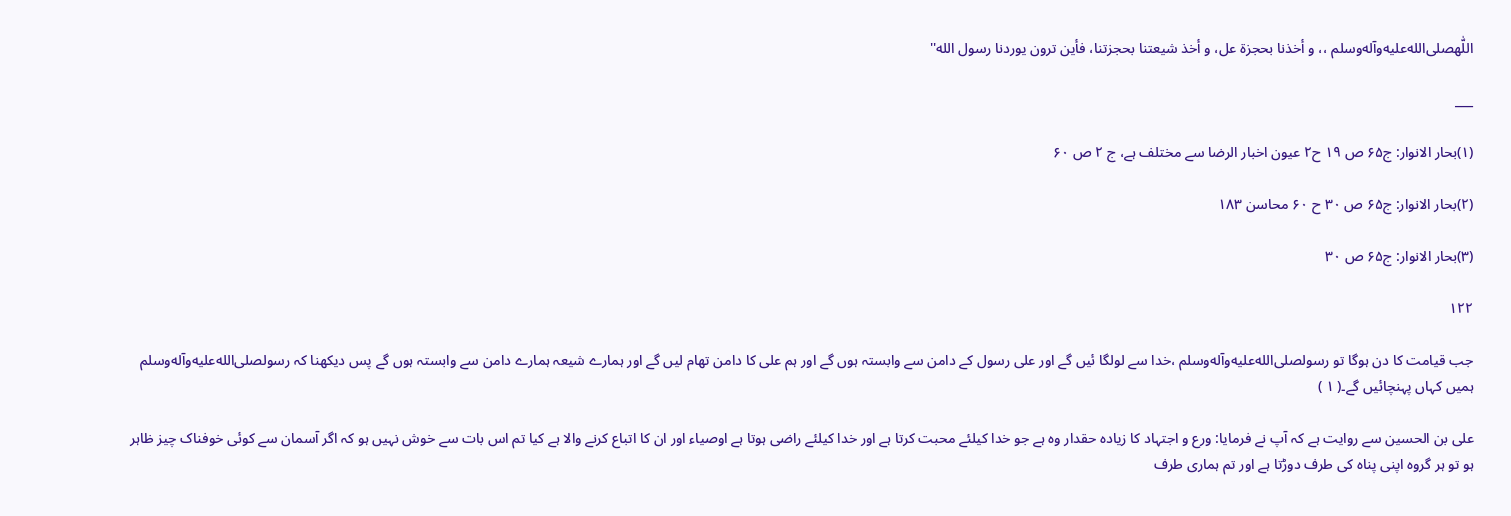اللّٰهصلى‌الله‌عليه‌وآله‌وسلم ،، و أخذنا بحجزة عل، و أخذ شیعتنا بحجزتنا، فأین ترون یوردنا رسول الله''

___

(۱)بحار الانوار: ج۶۵ ص ۱۹ ح۲ عیون اخبار الرضا سے مختلف ہے، ج ۲ ص ۶۰

(۲)بحار الانوار: ج۶۵ ص ۳۰ ح ۶۰ محاسن ۱۸۳

(۳)بحار الانوار: ج۶۵ ص ۳۰

۱۲۲

جب قیامت کا دن ہوگا تو رسولصلى‌الله‌عليه‌وآله‌وسلم ،خدا سے لولگا ئیں گے اور علی رسول کے دامن سے وابستہ ہوں گے اور ہم علی کا دامن تھام لیں گے اور ہمارے شیعہ ہمارے دامن سے وابستہ ہوں گے پس دیکھنا کہ رسولصلى‌الله‌عليه‌وآله‌وسلم ہمیں کہاں پہنچائیں گے۔( ۱ )

علی بن الحسین سے روایت ہے کہ آپ نے فرمایا: ورع و اجتہاد کا زیادہ حقدار وہ ہے جو خدا کیلئے محبت کرتا ہے اور خدا کیلئے راضی ہوتا ہے اوصیاء اور ان کا اتباع کرنے والا ہے کیا تم اس بات سے خوش نہیں ہو کہ اگر آسمان سے کوئی خوفناک چیز ظاہر ہو تو ہر گروہ اپنی پناہ کی طرف دوڑتا ہے اور تم ہماری طرف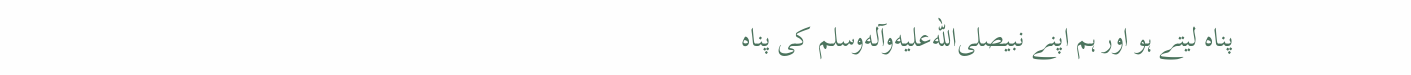پناہ لیتے ہو اور ہم اپنے نبیصلى‌الله‌عليه‌وآله‌وسلم کی پناہ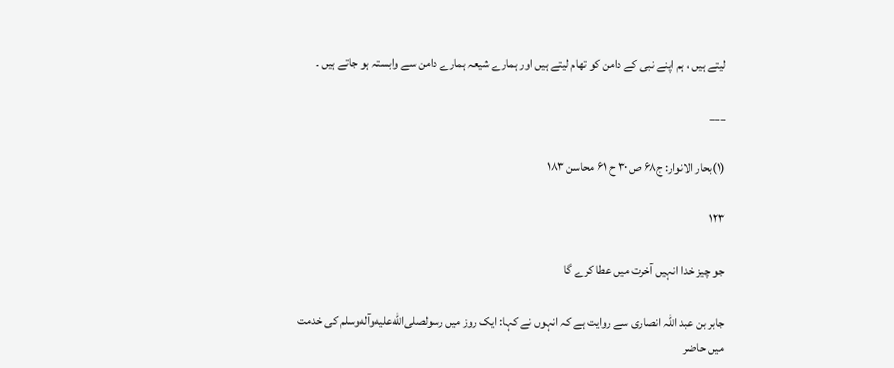لیتے ہیں ، ہم اپنے نبی کے دامن کو تھام لیتے ہیں اور ہمارے شیعہ ہمارے دامن سے وابستہ ہو جاتے ہیں ۔

___

(۱)بحار الانوار: ج۶۸ ص ۳۰ ح ۶۱ محاسن ۱۸۳

۱۲۳

جو چیز خدا انہیں آخرت میں عطا کرے گا

جابر بن عبد اللہ انصاری سے روایت ہے کہ انہوں نے کہا: ایک روز میں رسولصلى‌الله‌عليه‌وآله‌وسلم کی خدمت میں حاضر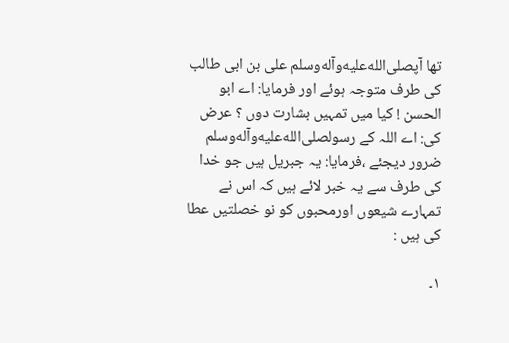تھا آپصلى‌الله‌عليه‌وآله‌وسلم علی بن ابی طالب کی طرف متوجہ ہوئے اور فرمایا: اے ابو الحسن ! کیا میں تمہیں بشارت دوں ؟ عرض کی: اے اللہ کے رسولصلى‌الله‌عليه‌وآله‌وسلم ضرور دیجئے ،فرمایا: یہ جبریل ہیں جو خدا کی طرف سے یہ خبر لائے ہیں کہ اس نے تمہارے شیعوں اورمحبوں کو نو خصلتیں عطا کی ہیں :

۱۔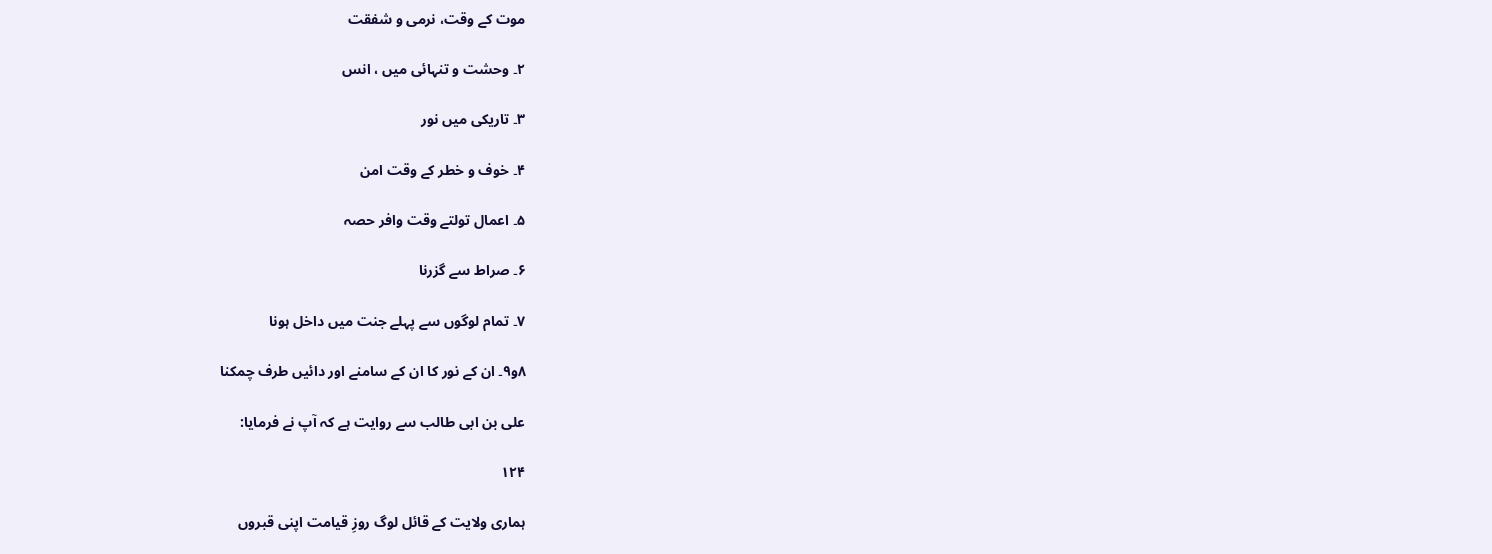موت کے وقت، نرمی و شفقت

۲۔ وحشت و تنہائی میں ، انس

۳۔ تاریکی میں نور

۴۔ خوف و خطر کے وقت امن

۵۔ اعمال تولتے وقت وافر حصہ

۶۔ صراط سے گزرنا

۷۔ تمام لوگوں سے پہلے جنت میں داخل ہونا

۸و۹۔ ان کے نور کا ان کے سامنے اور دائیں طرف چمکنا

علی بن ابی طالب سے روایت ہے کہ آپ نے فرمایا:

۱۲۴

ہماری ولایت کے قائل لوگ روزِ قیامت اپنی قبروں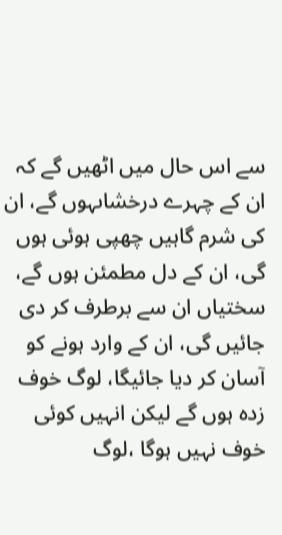سے اس حال میں اٹھیں گے کہ ان کے چہرے درخشاںہوں گے، ان کی شرم گاہیں چھپی ہوئی ہوں گی، ان کے دل مطمئن ہوں گے، سختیاں ان سے برطرف کر دی جائیں گی، ان کے وارد ہونے کو آسان کر دیا جائیگا، لوگ خوف زدہ ہوں گے لیکن انہیں کوئی خوف نہیں ہوگا ،لوگ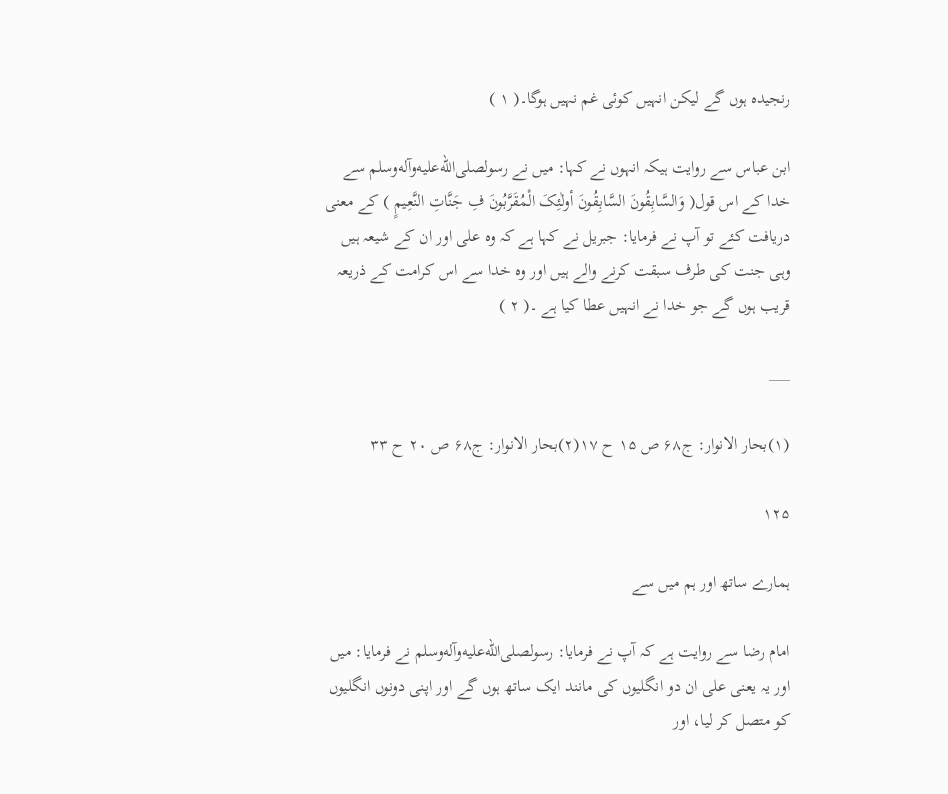رنجیدہ ہوں گے لیکن انہیں کوئی غم نہیں ہوگا۔( ۱ )

ابن عباس سے روایت ہیکہ انہوں نے کہا: میں نے رسولصلى‌الله‌عليه‌وآله‌وسلم سے خدا کے اس قول( وَالسَّابِقُونَ السَّابِقُونَ أولٰئِکَ الْمُقَرَّبُونَ فِ جَنَّاتِ النَّعِیمٍ ) کے معنی دریافت کئے تو آپ نے فرمایا: جبریل نے کہا ہے کہ وہ علی اور ان کے شیعہ ہیں وہی جنت کی طرف سبقت کرنے والے ہیں اور وہ خدا سے اس کرامت کے ذریعہ قریب ہوں گے جو خدا نے انہیں عطا کیا ہے ۔( ۲ )

___

(۱)بحار الانوار: ج۶۸ ص ۱۵ ح ۱۷(۲)بحار الانوار: ج۶۸ ص ۲۰ ح ۳۳

۱۲۵

ہمارے ساتھ اور ہم میں سے

امام رضا سے روایت ہے کہ آپ نے فرمایا: رسولصلى‌الله‌عليه‌وآله‌وسلم نے فرمایا: میں اور یہ یعنی علی ان دو انگلیوں کی مانند ایک ساتھ ہوں گے اور اپنی دونوں انگلیوں کو متصل کر لیا، اور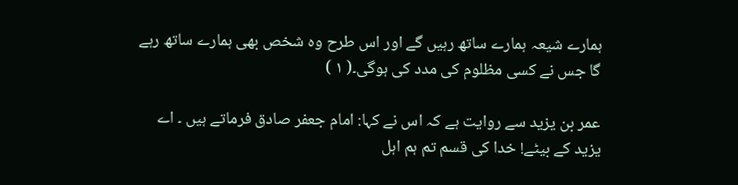ہمارے شیعہ ہمارے ساتھ رہیں گے اور اس طرح وہ شخص بھی ہمارے ساتھ رہے گا جس نے کسی مظلوم کی مدد کی ہوگی۔( ۱ )

عمر بن یزید سے روایت ہے کہ اس نے کہا: امام جعفر صادق فرماتے ہیں ۔ اے یزید کے بیٹے! خدا کی قسم تم ہم اہل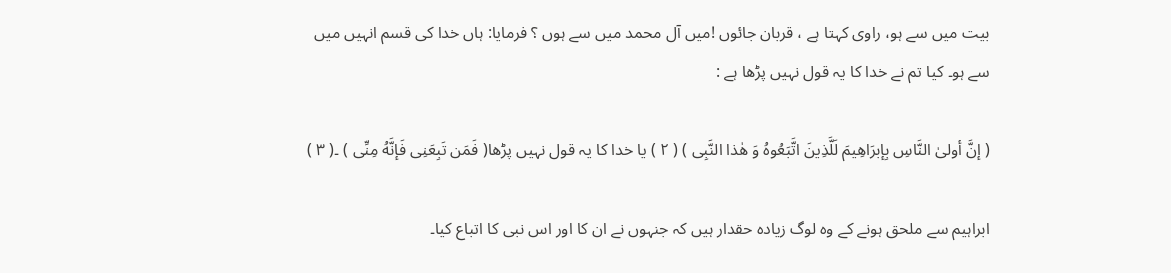بیت میں سے ہو، راوی کہتا ہے ، قربان جائوں !میں آل محمد میں سے ہوں ؟ فرمایا: ہاں خدا کی قسم انہیں میں سے ہو۔ کیا تم نے خدا کا یہ قول نہیں پڑھا ہے :

( إنَّ أولیٰ النَّاسِ بِإبرَاهِیمَ لَلَّذِینَ اتَّبَعُوهُ وَ هٰذا النَّبِی ) ( ۲ ) یا خدا کا یہ قول نہیں پڑھا( فَمَن تَبِعَنِی فَإنَّهُ مِنِّی ) ۔( ۳ )

ابراہیم سے ملحق ہونے کے وہ لوگ زیادہ حقدار ہیں کہ جنہوں نے ان کا اور اس نبی کا اتباع کیا۔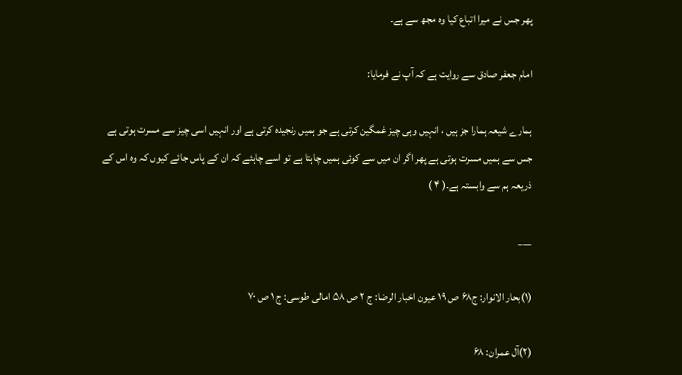پھر جس نے میرا اتباع کیا وہ مجھ سے ہے۔

امام جعفر صادق سے روایت ہے کہ آپ نے فرمایا:

ہمارے شیعہ ہمارا جز ہیں ، انہیں وہی چیز غمگین کرتی ہے جو ہمیں رنجیدہ کرتی ہے اور انہیں اسی چیز سے مسرت ہوتی ہے جس سے ہمیں مسرت ہوتی ہے پھر اگر ان میں سے کوئی ہمیں چاہتا ہے تو اسے چاہئے کہ ان کے پاس جائے کیوں کہ وہ اس کے ذریعہ ہم سے وابستہ ہے۔( ۴ )

___

(۱)بحار الانوار: ج۶۸ ص ۱۹ عیون اخبار الرضا: ج ۲ ص ۵۸ امالی طوسی: ج ۱ ص ۷۰

(۲)آل عمران: ۶۸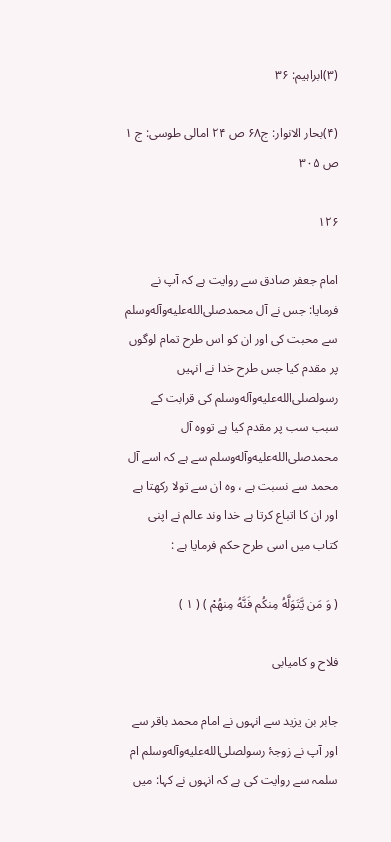(۳)ابراہیم: ۳۶

(۴)بحار الانوار: ج۶۸ ص ۲۴ امالی طوسی: ج ۱ ص ۳۰۵

۱۲۶

امام جعفر صادق سے روایت ہے کہ آپ نے فرمایا: جس نے آل محمدصلى‌الله‌عليه‌وآله‌وسلم سے محبت کی اور ان کو اس طرح تمام لوگوں پر مقدم کیا جس طرح خدا نے انہیں رسولصلى‌الله‌عليه‌وآله‌وسلم کی قرابت کے سبب سب پر مقدم کیا ہے تووہ آل محمدصلى‌الله‌عليه‌وآله‌وسلم سے ہے کہ اسے آل محمد سے نسبت ہے ، وہ ان سے تولا رکھتا ہے اور ان کا اتباع کرتا ہے خدا وند عالم نے اپنی کتاب میں اسی طرح حکم فرمایا ہے :

( وَ مَن یَّتَوَلَّهُ مِنکُم فَنَّهُ مِنهُمْ ) ( ۱ )

فلاح و کامیابی

جابر بن یزید سے انہوں نے امام محمد باقر سے اور آپ نے زوجۂ رسولصلى‌الله‌عليه‌وآله‌وسلم ام سلمہ سے روایت کی ہے کہ انہوں نے کہا: میں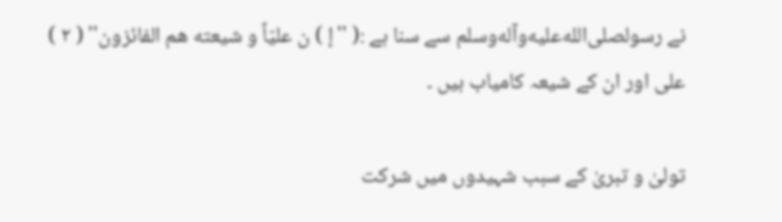نے رسولصلى‌الله‌عليه‌وآله‌وسلم سے سنا ہے :( ''إ ) ن علیّاً و شیعته هم الفائزون'' ( ۲ ) علی اور ان کے شیعہ کامیاب ہیں ۔

تولیٰ و تبریٰ کے سبب شہیدوں میں شرکت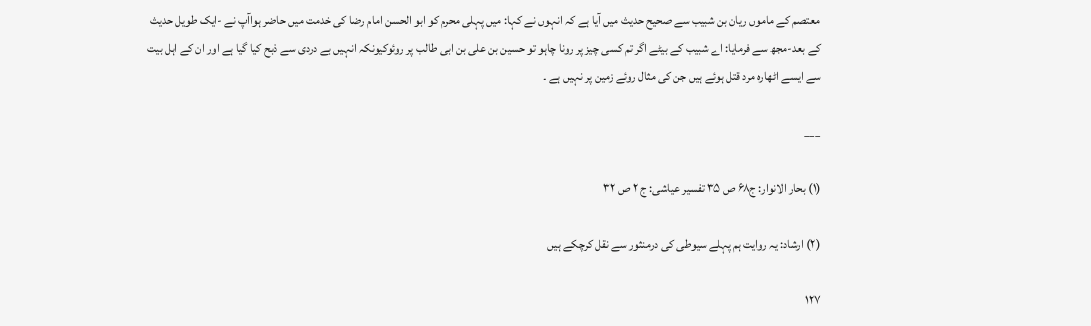معتصم کے ماموں ریان بن شبیب سے صحیح حدیث میں آیا ہے کہ انہوں نے کہا: میں پہلی محرم کو ابو الحسن امام رضا کی خدمت میں حاضر ہواآپ نے -ایک طویل حدیث کے بعد-مجھ سے فرمایا: اے شبیب کے بیٹے اگر تم کسی چیز پر رونا چاہو تو حسین بن علی بن ابی طالب پر روئوکیونکہ انہیں بے دردی سے ذبح کیا گیا ہے اور ان کے اہل بیت سے ایسے اٹھارہ مرد قتل ہوئے ہیں جن کی مثال روئے زمین پر نہیں ہے ۔

___

(۱) بحار الانوار: ج۶۸ ص ۳۵ تفسیر عیاشی: ج ۲ ص ۳۲

(۲) ارشاد: یہ روایت ہم پہلے سیوطی کی درمنثور سے نقل کرچکے ہیں

۱۲۷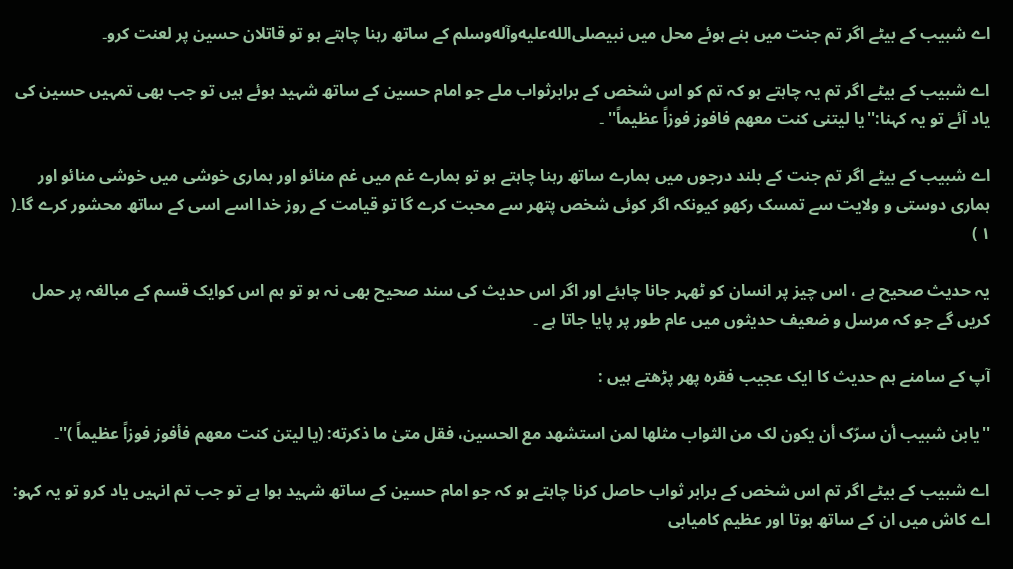اے شبیب کے بیٹے اگر تم جنت میں بنے ہوئے محل میں نبیصلى‌الله‌عليه‌وآله‌وسلم کے ساتھ رہنا چاہتے ہو تو قاتلان حسین پر لعنت کرو۔

اے شبیب کے بیٹے اگر تم یہ چاہتے ہو کہ تم کو اس شخص کے برابرثواب ملے جو امام حسین کے ساتھ شہید ہوئے ہیں تو جب بھی تمہیں حسین کی یاد آئے تو یہ کہنا:''یا لیتنی کنت معهم فافوز فوزاً عظیماً'' ۔

اے شبیب کے بیٹے اگر تم جنت کے بلند درجوں میں ہمارے ساتھ رہنا چاہتے ہو تو ہمارے غم میں غم منائو اور ہماری خوشی میں خوشی منائو اور ہماری دوستی و ولایت سے تمسک رکھو کیونکہ اگر کوئی شخص پتھر سے محبت کرے گا تو قیامت کے روز خدا اسے اسی کے ساتھ محشور کرے گا۔( ۱ )

یہ حدیث صحیح ہے ، اس چیز پر انسان کو ٹھہر جانا چاہئے اور اگر اس حدیث کی سند صحیح بھی نہ ہو تو ہم اس کوایک قسم کے مبالغہ پر حمل کریں گے جو کہ مرسل و ضعیف حدیثوں میں عام طور پر پایا جاتا ہے ۔

آپ کے سامنے ہم حدیث کا ایک عجیب فقرہ پھر پڑھتے ہیں :

''یابن شبیب أن سرّک أن یکون لک من الثواب مثلها لمن استشهد مع الحسین، فقل متیٰ ما ذکرته: (یا لیتن کنت معهم فأفوز فوزاً عظیماً )''۔

اے شبیب کے بیٹے اگر تم اس شخص کے برابر ثواب حاصل کرنا چاہتے ہو کہ جو امام حسین کے ساتھ شہید ہوا ہے تو جب تم انہیں یاد کرو تو یہ کہو: اے کاش میں ان کے ساتھ ہوتا اور عظیم کامیابی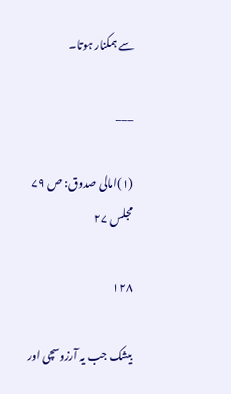سے ہمکنار ہوتا۔

___

(۱)امالی صدوق: ص ۷۹ مجلس ۲۷

۱۲۸

بیشک جب یہ آرزوسچی اور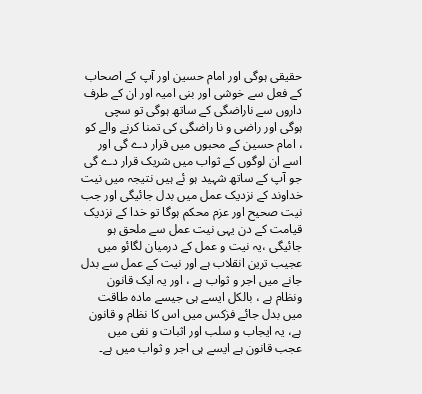حقیقی ہوگی اور امام حسین اور آپ کے اصحاب کے فعل سے خوشی اور بنی امیہ اور ان کے طرف داروں سے ناراضگی کے ساتھ ہوگی تو سچی ہوگی اور راضی و نا راضگی کی تمنا کرنے والے کو ، امام حسین کے محبوں میں قرار دے گی اور اسے ان لوگوں کے ثواب میں شریک قرار دے گی جو آپ کے ساتھ شہید ہو ئے ہیں نتیجہ میں نیت خداوند کے نزدیک عمل میں بدل جائیگی اور جب نیت صحیح اور عزم محکم ہوگا تو خدا کے نزدیک قیامت کے دن یہی نیت عمل سے ملحق ہو جائیگی ،یہ نیت و عمل کے درمیان لگائو میں عجیب ترین انقلاب ہے اور نیت کے عمل سے بدل جانے میں اجر و ثواب ہے ، اور یہ ایک قانون ونظام ہے ، بالکل ایسے ہی جیسے مادہ طاقت میں بدل جائے فزکس میں اس کا نظام و قانون ہے، یہ ایجاب و سلب اور اثبات و نفی میں عجب قانون ہے ایسے ہی اجر و ثواب میں ہے۔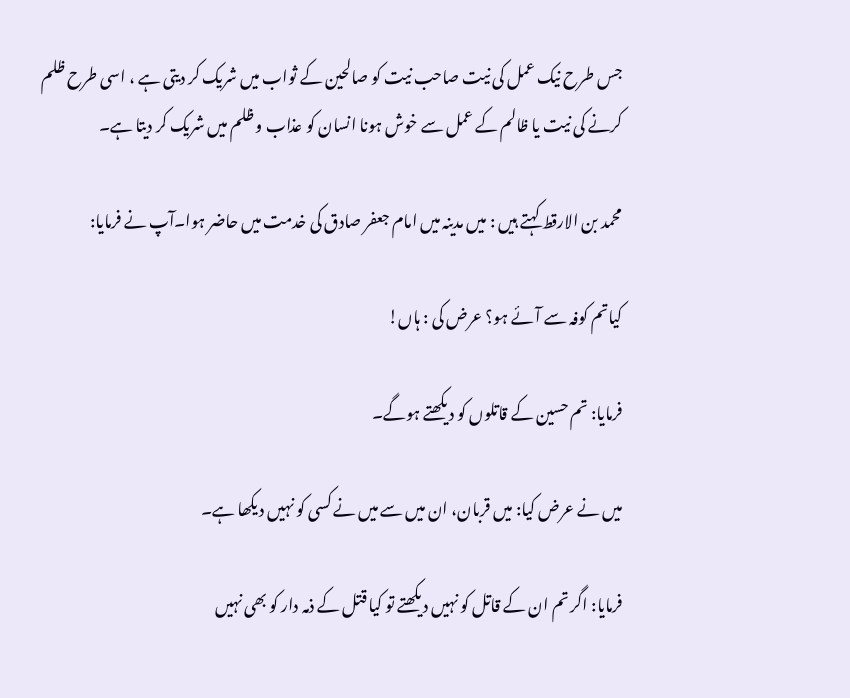جس طرح نیک عمل کی نیت صاحب نیت کو صالحین کے ثواب میں شریک کر دیتی ہے ، اسی طرح ظلم کرنے کی نیت یا ظالم کے عمل سے خوش ہونا انسان کو عذاب و ظلم میں شریک کر دیتا ہے۔

محمد بن الارقط کہتے ہیں : میں مدینہ میں امام جعفر صادق کی خدمت میں حاضر ہوا۔آپ نے فرمایا:

کیاتم کوفہ سے آئے ہو؟ عرض کی : ہاں!

فرمایا: تم حسین کے قاتلوں کو دیکھتے ہوگے۔

میں نے عرض کیا: میں قربان، ان میں سے میں نے کسی کو نہیں دیکھا ہے۔

فرمایا: اگر تم ان کے قاتل کو نہیں دیکھتے تو کیا قتل کے ذمہ دار کو بھی نہیں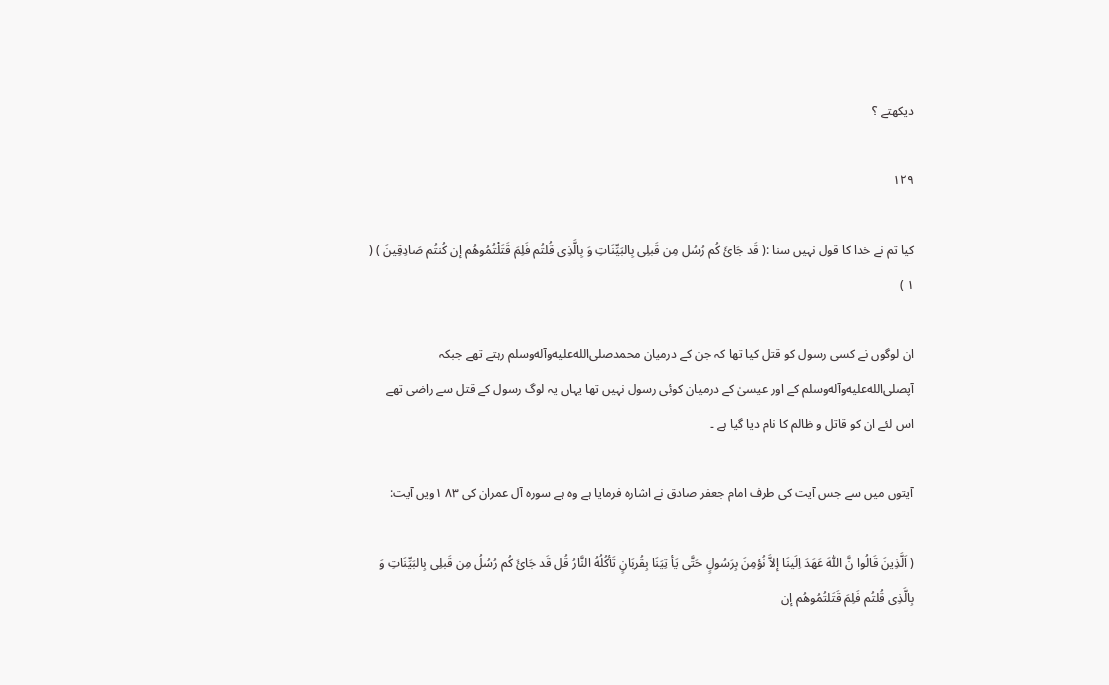دیکھتے ؟

۱۲۹

کیا تم نے خدا کا قول نہیں سنا :( قَد جَائَ کُم رُسُل مِن قَبلِی بِالبَیِّنَاتِ وَ بِالَّذِی قُلتُم فَلِمَ قَتَلْتُمُوهُم إن کُنتُم صَادِقِینَ ) ( ۱ )

ان لوگوں نے کسی رسول کو قتل کیا تھا کہ جن کے درمیان محمدصلى‌الله‌عليه‌وآله‌وسلم رہتے تھے جبکہ آپصلى‌الله‌عليه‌وآله‌وسلم کے اور عیسیٰ کے درمیان کوئی رسول نہیں تھا یہاں یہ لوگ رسول کے قتل سے راضی تھے اس لئے ان کو قاتل و ظالم کا نام دیا گیا ہے ۔

آیتوں میں سے جس آیت کی طرف امام جعفر صادق نے اشارہ فرمایا ہے وہ ہے سورہ آل عمران کی ۸۳ ۱ویں آیت:

( اَلَّذِینَ قَالُوا نَّ اللّٰهَ عَهَدَ اِلَینَا إلاَّ نُؤمِنَ بِرَسُولٍ حَتَّی یَأ تِیَنَا بِقُربَانٍ تَأکُلُهُ النَّارُ قُل قَد جَائَ کُم رُسُلُ مِن قَبلِی بِالبَیِّنَاتِ وَ بِالَّذِی قُلتُم فَلِمَ قَتَلتُمُوهُم إن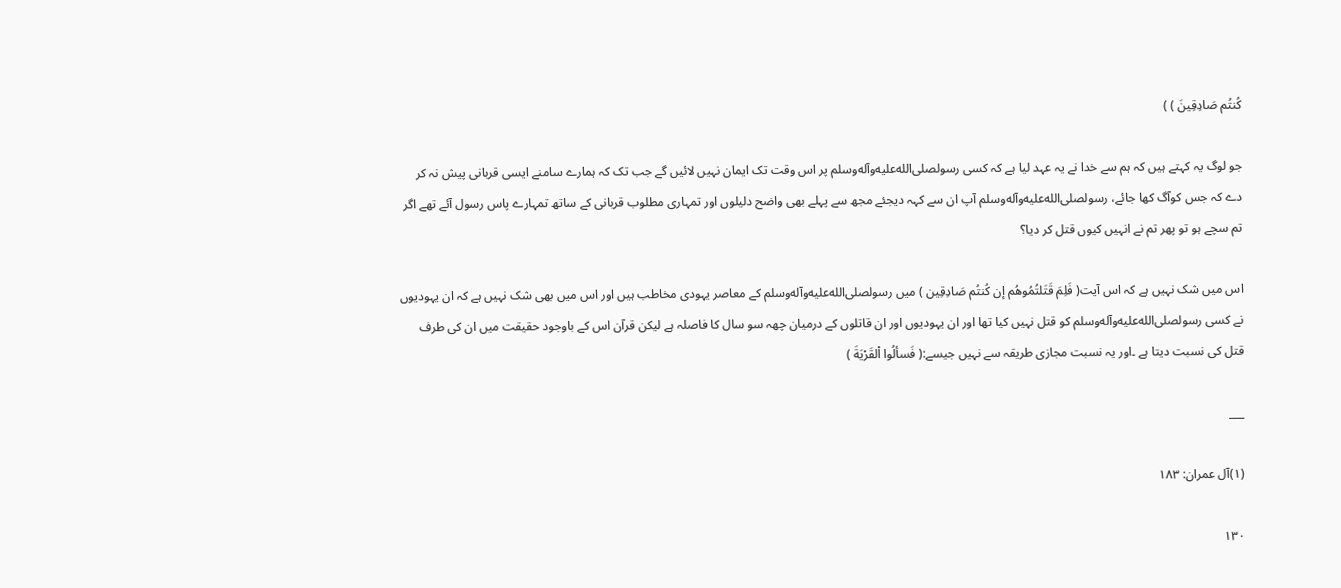کُنتُم صَادِقِینَ ) )

جو لوگ یہ کہتے ہیں کہ ہم سے خدا نے یہ عہد لیا ہے کہ کسی رسولصلى‌الله‌عليه‌وآله‌وسلم پر اس وقت تک ایمان نہیں لائیں گے جب تک کہ ہمارے سامنے ایسی قربانی پیش نہ کر دے کہ جس کوآگ کھا جائے، رسولصلى‌الله‌عليه‌وآله‌وسلم آپ ان سے کہہ دیجئے مجھ سے پہلے بھی واضح دلیلوں اور تمہاری مطلوب قربانی کے ساتھ تمہارے پاس رسول آئے تھے اگر تم سچے ہو تو پھر تم نے انہیں کیوں قتل کر دیا؟

اس میں شک نہیں ہے کہ اس آیت( فَلِمَ قَتَلتُمُوهُم إن کُنتُم صَادِقِین ) میں رسولصلى‌الله‌عليه‌وآله‌وسلم کے معاصر یہودی مخاطب ہیں اور اس میں بھی شک نہیں ہے کہ ان یہودیوں نے کسی رسولصلى‌الله‌عليه‌وآله‌وسلم کو قتل نہیں کیا تھا اور ان یہودیوں اور ان قاتلوں کے درمیان چھہ سو سال کا فاصلہ ہے لیکن قرآن اس کے باوجود حقیقت میں ان کی طرف قتل کی نسبت دیتا ہے ۔اور یہ نسبت مجازی طریقہ سے نہیں جیسے:( فَسألُوا اْلقَرْیَةَ )

___

(۱)آل عمران: ۱۸۳

۱۳۰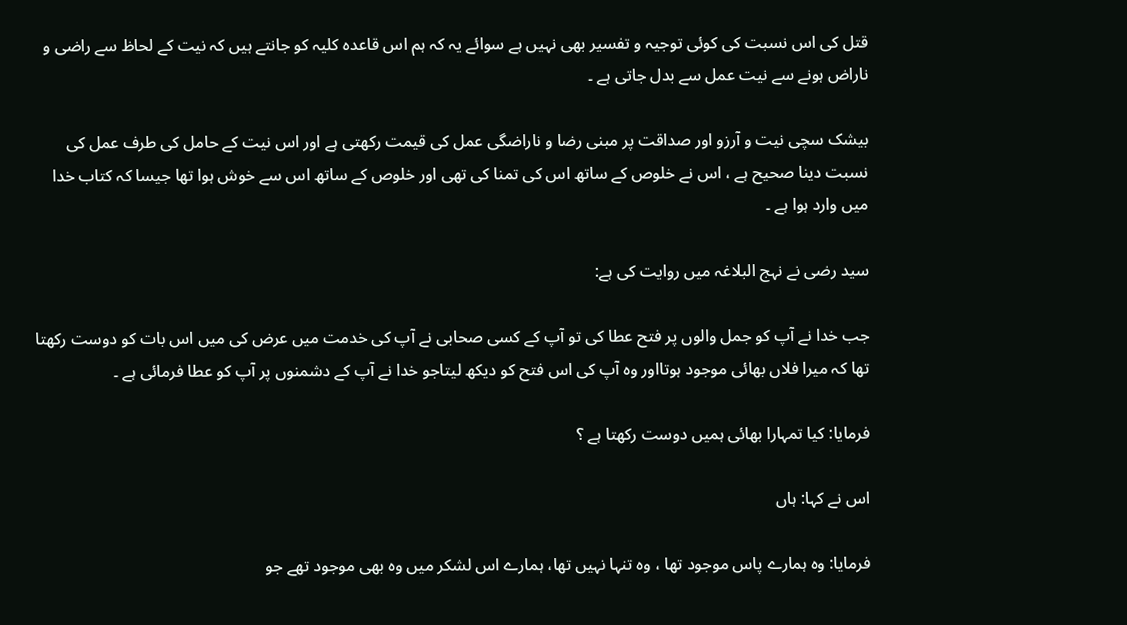قتل کی اس نسبت کی کوئی توجیہ و تفسیر بھی نہیں ہے سوائے یہ کہ ہم اس قاعدہ کلیہ کو جانتے ہیں کہ نیت کے لحاظ سے راضی و ناراض ہونے سے نیت عمل سے بدل جاتی ہے ۔

بیشک سچی نیت و آرزو اور صداقت پر مبنی رضا و ناراضگی عمل کی قیمت رکھتی ہے اور اس نیت کے حامل کی طرف عمل کی نسبت دینا صحیح ہے ، اس نے خلوص کے ساتھ اس کی تمنا کی تھی اور خلوص کے ساتھ اس سے خوش ہوا تھا جیسا کہ کتاب خدا میں وارد ہوا ہے ۔

سید رضی نے نہج البلاغہ میں روایت کی ہے:

جب خدا نے آپ کو جمل والوں پر فتح عطا کی تو آپ کے کسی صحابی نے آپ کی خدمت میں عرض کی میں اس بات کو دوست رکھتا تھا کہ میرا فلاں بھائی موجود ہوتااور وہ آپ کی اس فتح کو دیکھ لیتاجو خدا نے آپ کے دشمنوں پر آپ کو عطا فرمائی ہے ۔

فرمایا: کیا تمہارا بھائی ہمیں دوست رکھتا ہے ؟

اس نے کہا: ہاں

فرمایا: وہ ہمارے پاس موجود تھا ، وہ تنہا نہیں تھا، ہمارے اس لشکر میں وہ بھی موجود تھے جو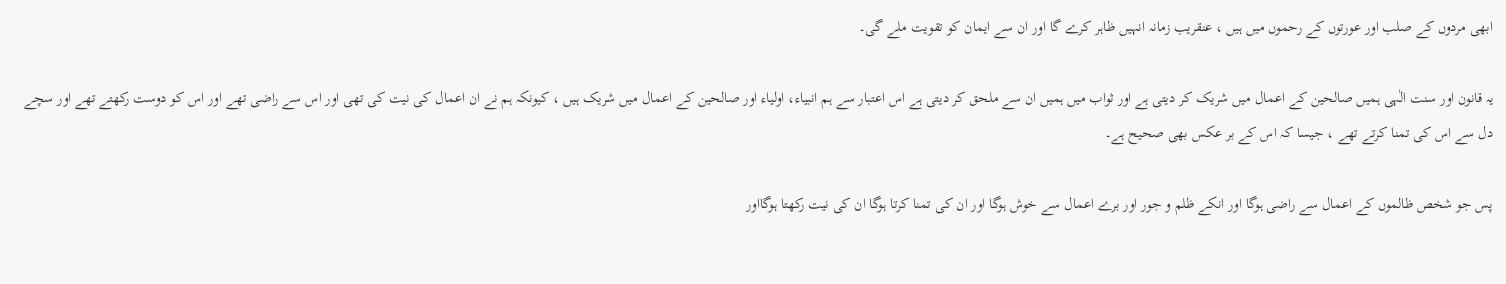ابھی مردوں کے صلب اور عورتوں کے رحموں میں ہیں ، عنقریب زمانہ انہیں ظاہر کرے گا اور ان سے ایمان کو تقویت ملے گی۔

یہ قانون اور سنت الٰہی ہمیں صالحین کے اعمال میں شریک کر دیتی ہے اور ثواب میں ہمیں ان سے ملحق کر دیتی ہے اس اعتبار سے ہم انبیاء، اولیاء اور صالحین کے اعمال میں شریک ہیں ، کیونکہ ہم نے ان اعمال کی نیت کی تھی اور اس سے راضی تھے اور اس کو دوست رکھتے تھے اور سچے دل سے اس کی تمنا کرتے تھے ، جیسا کہ اس کے بر عکس بھی صحیح ہے۔

پس جو شخص ظالموں کے اعمال سے راضی ہوگا اور انکے ظلم و جور اور برے اعمال سے خوش ہوگا اور ان کی تمنا کرتا ہوگا ان کی نیت رکھتا ہوگااور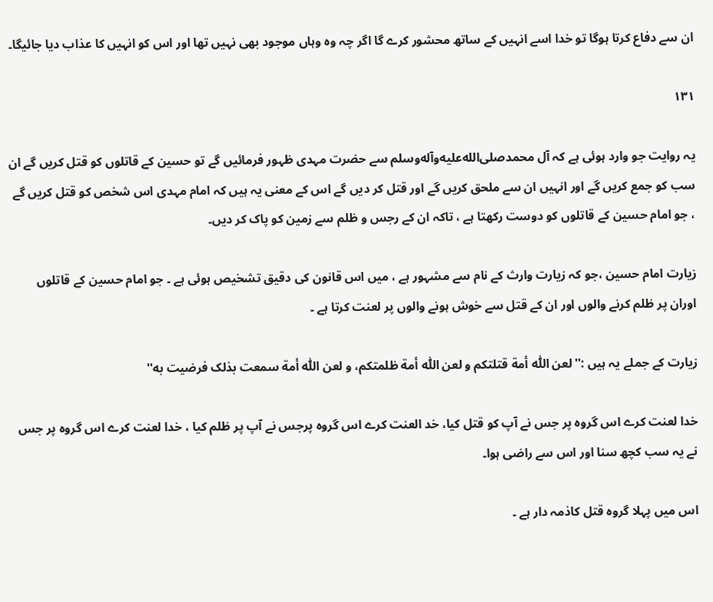ان سے دفاع کرتا ہوگا تو خدا اسے انہیں کے ساتھ محشور کرے گا اگر چہ وہ وہاں موجود بھی نہیں تھا اور اس کو انہیں کا عذاب دیا جائیگا۔

۱۳۱

یہ روایت جو وارد ہوئی ہے کہ آل محمدصلى‌الله‌عليه‌وآله‌وسلم سے حضرت مہدی ظہور فرمائیں گے تو حسین کے قاتلوں کو قتل کریں گے ان سب کو جمع کریں گے اور انہیں ان سے ملحق کریں گے اور قتل کر دیں گے اس کے معنی یہ ہیں کہ امام مہدی اس شخص کو قتل کریں گے ، جو امام حسین کے قاتلوں کو دوست رکھتا ہے ، تاکہ ان کے رجس و ظلم سے زمین کو پاک کر دیں۔

زیارت امام حسین ،جو کہ زیارت وارث کے نام سے مشہور ہے ، میں اس قانون کی دقیق تشخیص ہوئی ہے ۔ جو امام حسین کے قاتلوں اوران پر ظلم کرنے والوں اور ان کے قتل سے خوش ہونے والوں پر لعنت کرتا ہے ۔

زیارت کے جملے یہ ہیں :''لعن اللّٰه أمة قتلتکم و لعن اللّٰه أمة ظلمتکم، و لعن اللّٰه أمة سمعت بذلک فرضیت به''

خدا لعنت کرے اس گروہ پر جس نے آپ کو قتل کیا، خد العنت کرے اس گروہ پرجس نے آپ پر ظلم کیا ، خدا لعنت کرے اس گروہ پر جس نے یہ سب کچھ سنا اور اس سے راضی ہوا۔

اس میں پہلا گروہ قتل کاذمہ دار ہے ۔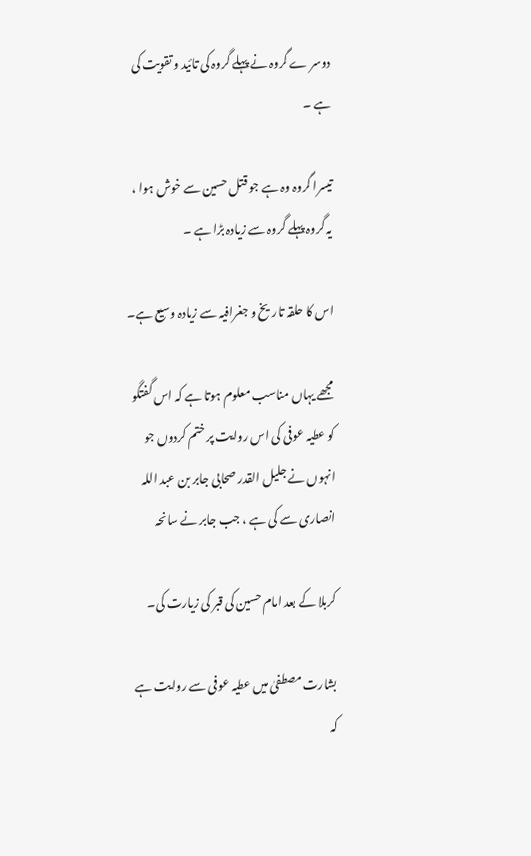دوسر ے گروہ نے پہلے گروہ کی تائید و تقویت کی ہے ۔

تیسرا گروہ وہ ہے جو قتل حسین سے خوش ہوا ، یہ گروہ پہلے گروہ سے زیادہ بڑا ہے ۔

اس کا حلقہ تاریخ و جغرافیہ سے زیادہ وسیع ہے۔

مجھے یہاں مناسب معلوم ہوتا ہے کہ اس گفتگو کو عطیہ عوفی کی اس روایت پر ختم کردوں جو انہوں نے جلیل القدر صحابی جابر بن عبد اللہ انصاری سے کی ہے ، جب جابر نے سانحہ

کربلا کے بعد امام حسین کی قبر کی زیارت کی۔

بشارت مصطفیٰ میں عطیہ عوفی سے روایت ہے کہ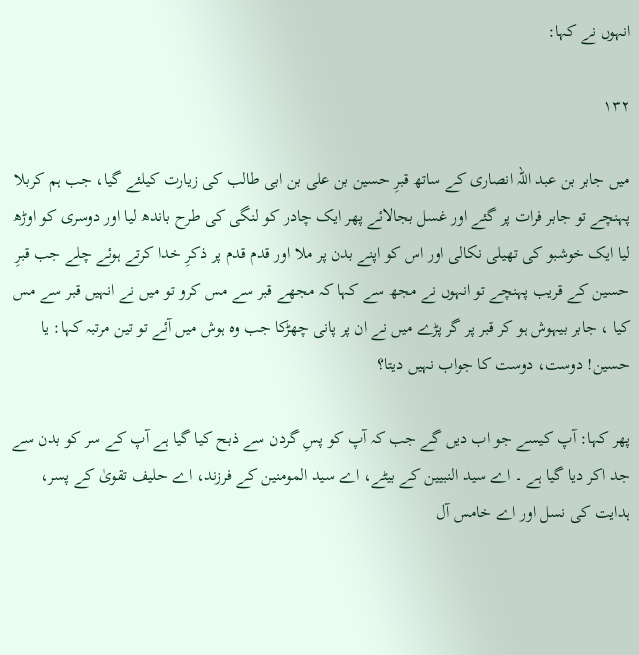انہوں نے کہا:

۱۳۲

میں جابر بن عبد اللہ انصاری کے ساتھ قبرِ حسین بن علی بن ابی طالب کی زیارت کیلئے گیا، جب ہم کربلا پہنچے تو جابر فرات پر گئے اور غسل بجالائے پھر ایک چادر کو لنگی کی طرح باندھ لیا اور دوسری کو اوڑھ لیا ایک خوشبو کی تھیلی نکالی اور اس کو اپنے بدن پر ملا اور قدم قدم پر ذکرِ خدا کرتے ہوئے چلے جب قبرِ حسین کے قریب پہنچے تو انہوں نے مجھ سے کہا کہ مجھے قبر سے مس کرو تو میں نے انہیں قبر سے مس کیا ، جابر بیہوش ہو کر قبر پر گر پڑے میں نے ان پر پانی چھڑکا جب وہ ہوش میں آئے تو تین مرتبہ کہا: یا حسین! دوست، دوست کا جواب نہیں دیتا؟

پھر کہا: آپ کیسے جو اب دیں گے جب کہ آپ کو پسِ گردن سے ذبح کیا گیا ہے آپ کے سر کو بدن سے جد اکر دیا گیا ہے ۔ اے سید النبیین کے بیٹے، اے سید المومنین کے فرزند، اے حلیف تقویٰ کے پسر، ہدایت کی نسل اور اے خامس آل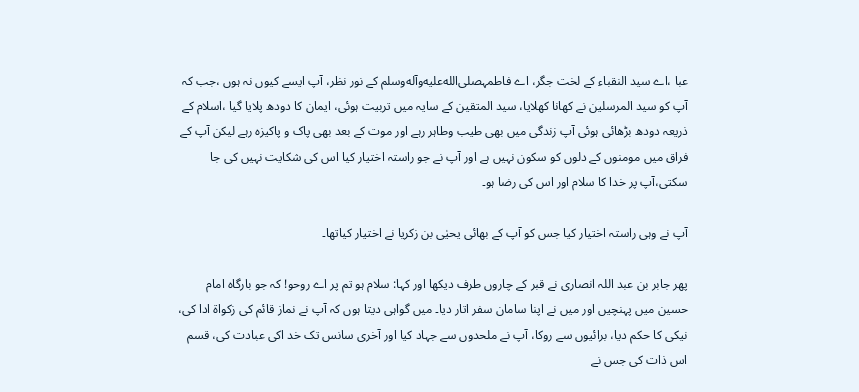عبا ،اے سید النقباء کے لخت جگر، اے فاطمہصلى‌الله‌عليه‌وآله‌وسلم کے نور نظر، آپ ایسے کیوں نہ ہوں ،جب کہ آپ کو سید المرسلین نے کھانا کھلایا، سید المتقین کے سایہ میں تربیت ہوئی، ایمان کا دودھ پلایا گیا ،اسلام کے ذریعہ دودھ بڑھائی ہوئی آپ زندگی میں بھی طیب وطاہر رہے اور موت کے بعد بھی پاک و پاکیزہ رہے لیکن آپ کے فراق میں مومنوں کے دلوں کو سکون نہیں ہے اور آپ نے جو راستہ اختیار کیا اس کی شکایت نہیں کی جا سکتی،آپ پر خدا کا سلام اور اس کی رضا ہو۔

آپ نے وہی راستہ اختیار کیا جس کو آپ کے بھائی یحیٰی بن زکریا نے اختیار کیاتھا۔

پھر جابر بن عبد اللہ انصاری نے قبر کے چاروں طرف دیکھا اور کہا: سلام ہو تم پر اے روحو! کہ جو بارگاہ امام حسین میں پہنچیں اور میں نے اپنا سامان سفر اتار دیا۔ میں گواہی دیتا ہوں کہ آپ نے نماز قائم کی زکواة ادا کی، نیکی کا حکم دیا، برائیوں سے روکا، آپ نے ملحدوں سے جہاد کیا اور آخری سانس تک خد اکی عبادت کی، قسم اس ذات کی جس نے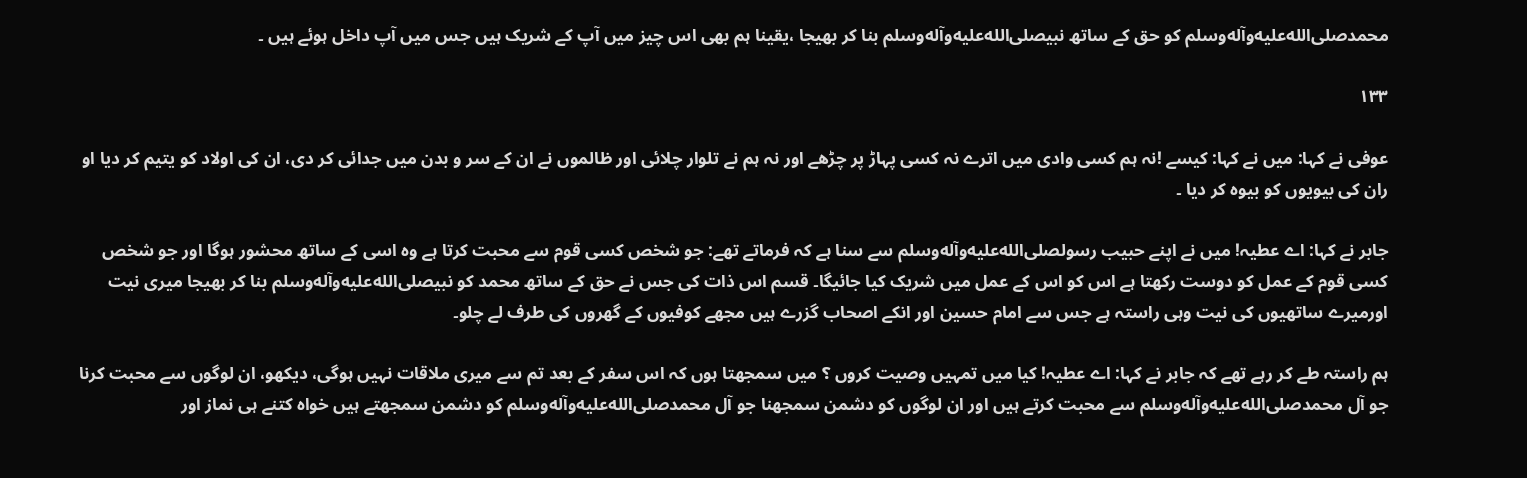محمدصلى‌الله‌عليه‌وآله‌وسلم کو حق کے ساتھ نبیصلى‌الله‌عليه‌وآله‌وسلم بنا کر بھیجا ،یقینا ہم بھی اس چیز میں آپ کے شریک ہیں جس میں آپ داخل ہوئے ہیں ۔

۱۳۳

عوفی نے کہا: میں نے کہا: کیسے !نہ ہم کسی وادی میں اترے نہ کسی پہاڑ پر چڑھے اور نہ ہم نے تلوار چلائی اور ظالموں نے ان کے سر و بدن میں جدائی کر دی، ان کی اولاد کو یتیم کر دیا او ران کی بیویوں کو بیوہ کر دیا ۔

جابر نے کہا: اے عطیہ! میں نے اپنے حبیب رسولصلى‌الله‌عليه‌وآله‌وسلم سے سنا ہے کہ فرماتے تھے: جو شخص کسی قوم سے محبت کرتا ہے وہ اسی کے ساتھ محشور ہوگا اور جو شخص کسی قوم کے عمل کو دوست رکھتا ہے اس کو اس کے عمل میں شریک کیا جائیگا۔ قسم اس ذات کی جس نے حق کے ساتھ محمد کو نبیصلى‌الله‌عليه‌وآله‌وسلم بنا کر بھیجا میری نیت اورمیرے ساتھیوں کی نیت وہی راستہ ہے جس سے امام حسین اور انکے اصحاب گزرے ہیں مجھے کوفیوں کے گھروں کی طرف لے چلو۔

ہم راستہ طے کر رہے تھے کہ جابر نے کہا: اے عطیہ! کیا میں تمہیں وصیت کروں ؟ میں سمجھتا ہوں کہ اس سفر کے بعد تم سے میری ملاقات نہیں ہوگی، دیکھو، ان لوگوں سے محبت کرنا جو آل محمدصلى‌الله‌عليه‌وآله‌وسلم سے محبت کرتے ہیں اور ان لوگوں کو دشمن سمجھنا جو آل محمدصلى‌الله‌عليه‌وآله‌وسلم کو دشمن سمجھتے ہیں خواہ کتنے ہی نماز اور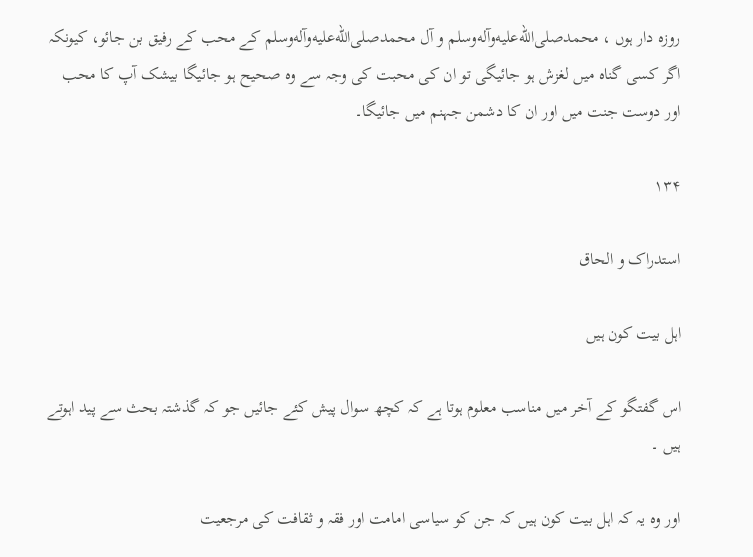روزہ دار ہوں ، محمدصلى‌الله‌عليه‌وآله‌وسلم و آل محمدصلى‌الله‌عليه‌وآله‌وسلم کے محب کے رفیق بن جائو، کیونکہ اگر کسی گناہ میں لغزش ہو جائیگی تو ان کی محبت کی وجہ سے وہ صحیح ہو جائیگا بیشک آپ کا محب اور دوست جنت میں اور ان کا دشمن جہنم میں جائیگا۔

۱۳۴

استدراک و الحاق

اہل بیت کون ہیں

اس گفتگو کے آخر میں مناسب معلوم ہوتا ہے کہ کچھ سوال پیش کئے جائیں جو کہ گذشتہ بحث سے پید اہوتے ہیں ۔

اور وہ یہ کہ اہل بیت کون ہیں کہ جن کو سیاسی امامت اور فقہ و ثقافت کی مرجعیت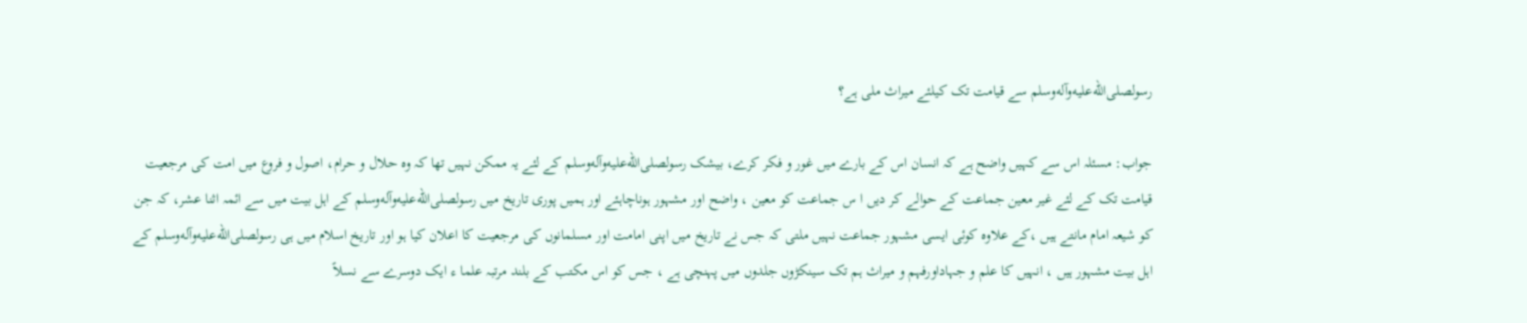رسولصلى‌الله‌عليه‌وآله‌وسلم سے قیامت تک کیلئے میراث ملی ہے؟

جواب: مسئلہ اس سے کہیں واضح ہے کہ انسان اس کے بارے میں غور و فکر کرے، بیشک رسولصلى‌الله‌عليه‌وآله‌وسلم کے لئے یہ ممکن نہیں تھا کہ وہ حلال و حرام، اصول و فروع میں امت کی مرجعیت قیامت تک کے لئے غیر معین جماعت کے حوالے کر دیں ا س جماعت کو معین ، واضح اور مشہور ہوناچاہئے اور ہمیں پوری تاریخ میں رسولصلى‌الله‌عليه‌وآله‌وسلم کے اہل بیت میں سے ائمہ اثنا عشر، کہ جن کو شیعہ امام مانتے ہیں ،کے علاوہ کوئی ایسی مشہور جماعت نہیں ملتی کہ جس نے تاریخ میں اپنی امامت اور مسلمانوں کی مرجعیت کا اعلان کیا ہو اور تاریخ اسلام میں ہی رسولصلى‌الله‌عليه‌وآله‌وسلم کے اہل بیت مشہور ہیں ، انہیں کا علم و جہاداورفہم و میراث ہم تک سینکڑوں جلدوں میں پہنچی ہے ، جس کو اس مکتب کے بلند مرتبہ علما ء ایک دوسرے سے نسلاً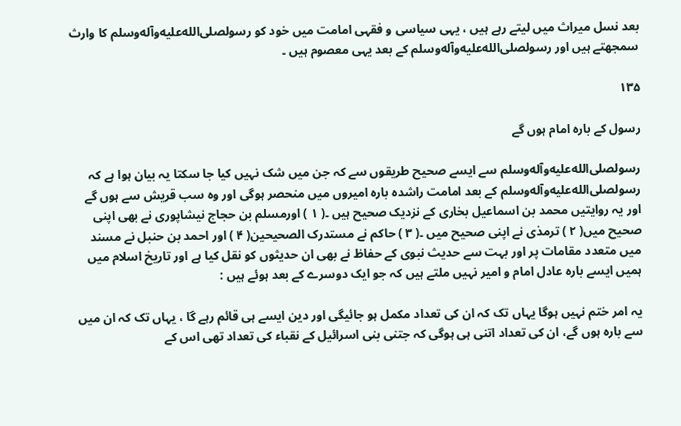بعد نسل میراث میں لیتے رہے ہیں ، یہی سیاسی و فقہی امامت میں خود کو رسولصلى‌الله‌عليه‌وآله‌وسلم کا وارث سمجھتے ہیں اور رسولصلى‌الله‌عليه‌وآله‌وسلم کے بعد یہی معصوم ہیں ۔

۱۳۵

رسول کے بارہ امام ہوں گے

رسولصلى‌الله‌عليه‌وآله‌وسلم سے ایسے صحیح طریقوں سے کہ جن میں شک نہیں کیا جا سکتا یہ بیان ہوا ہے کہ رسولصلى‌الله‌عليه‌وآله‌وسلم کے بعد امامت راشدہ بارہ امیروں میں منحصر ہوگی اور وہ سب قریش سے ہوں گے اور یہ روایتیں محمد بن اسماعیل بخاری کے نزدیک صحیح ہیں ۔( ۱ ) اورمسلم بن حجاج نیشاپوری نے بھی اپنی صحیح میں( ۲ ) ترمذی نے اپنی صحیح میں ۔( ۳ ) حاکم نے مستدرک الصحیحین( ۴ ) اور احمد بن حنبل نے مسند میں متعدد مقامات پر اور بہت سے حدیث نبوی کے حفاظ نے بھی ان حدیثوں کو نقل کیا ہے اور تاریخ اسلام میں ہمیں ایسے بارہ عادل امام و امیر نہیں ملتے ہیں کہ جو ایک دوسرے کے بعد ہوئے ہیں :

یہ امر ختم نہیں ہوگا یہاں تک کہ ان کی تعداد مکمل ہو جائیگی اور دین ایسے ہی قائم رہے گا ، یہاں تک کہ ان میں سے بارہ ہوں گے، ان کی تعداد اتنی ہی ہوگی کہ جتنی بنی اسرائیل کے نقباء کی تعداد تھی اس کے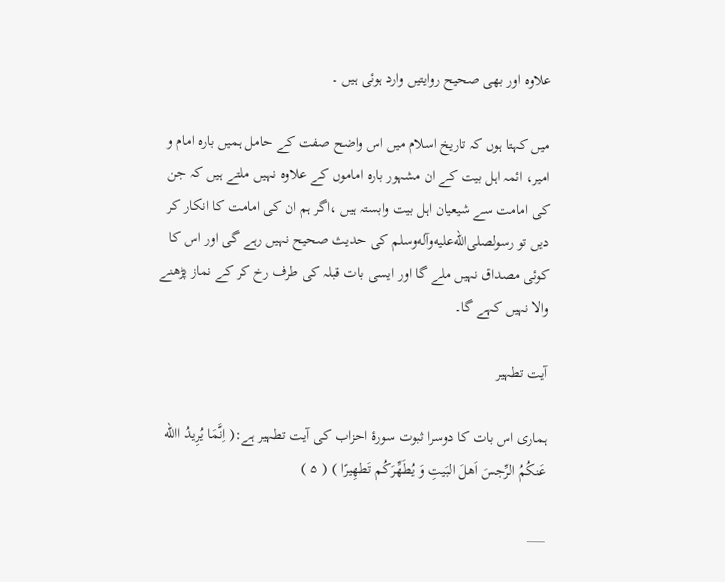علاوہ اور بھی صحیح روایتیں وارد ہوئی ہیں ۔

میں کہتا ہوں کہ تاریخ اسلام میں اس واضح صفت کے حامل ہمیں بارہ امام و امیر، ائمہ اہل بیت کے ان مشہور بارہ اماموں کے علاوہ نہیں ملتے ہیں کہ جن کی امامت سے شیعیان اہل بیت وابستہ ہیں ،اگر ہم ان کی امامت کا انکار کر دیں تو رسولصلى‌الله‌عليه‌وآله‌وسلم کی حدیث صحیح نہیں رہے گی اور اس کا کوئی مصداق نہیں ملے گا اور ایسی بات قبلہ کی طرف رخ کر کے نماز پڑھنے والا نہیں کہے گا۔

آیت تطہیر

ہماری اس بات کا دوسرا ثبوت سورۂ احزاب کی آیت تطہیر ہے:( اِنَّمَا یُرِیدُ االله عَنکُمُ الرِّجسَ اَهلَ البَیتِ وَ یُطَهِّرَکُم تَطهِیرًا ) ( ۵ )

___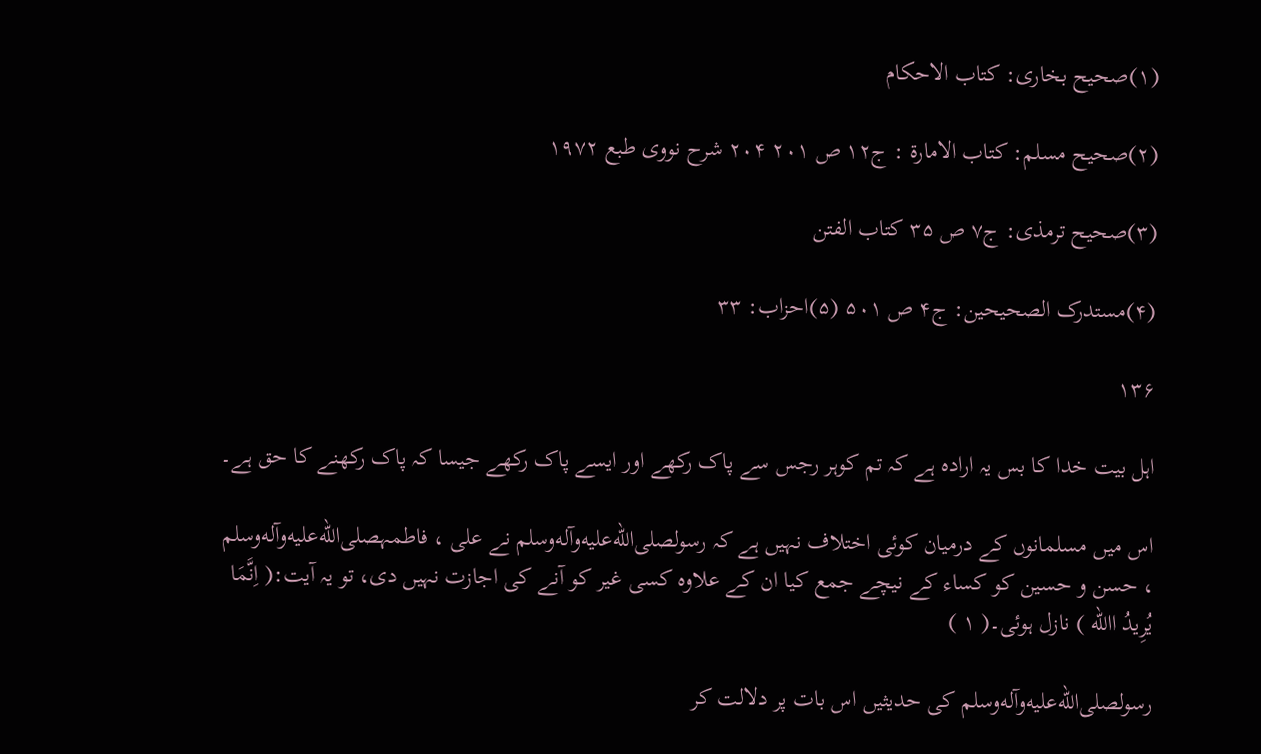(۱)صحیح بخاری: کتاب الاحکام

(۲)صحیح مسلم: کتاب الامارة : ج۱۲ ص ۲۰۱ ۲۰۴ شرح نووی طبع ۱۹۷۲

(۳)صحیح ترمذی: ج۷ ص ۳۵ کتاب الفتن

(۴)مستدرک الصحیحین: ج۴ ص ۵۰۱ (۵)احزاب: ۳۳

۱۳۶

اہل بیت خدا کا بس یہ ارادہ ہے کہ تم کوہر رجس سے پاک رکھے اور ایسے پاک رکھے جیسا کہ پاک رکھنے کا حق ہے۔

اس میں مسلمانوں کے درمیان کوئی اختلاف نہیں ہے کہ رسولصلى‌الله‌عليه‌وآله‌وسلم نے علی ، فاطمہصلى‌الله‌عليه‌وآله‌وسلم ، حسن و حسین کو کساء کے نیچے جمع کیا ان کے علاوہ کسی غیر کو آنے کی اجازت نہیں دی، تو یہ آیت:( اِنَّمَا یُرِیدُ االله ) نازل ہوئی۔( ۱ )

رسولصلى‌الله‌عليه‌وآله‌وسلم کی حدیثیں اس بات پر دلالت کر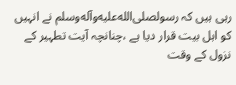رہی ہیں کہ رسولصلى‌الله‌عليه‌وآله‌وسلم نے انہیں کو اہل بیت قرار دیا ہے ،چنانچہ آیت تطہیر کے نزول کے وقت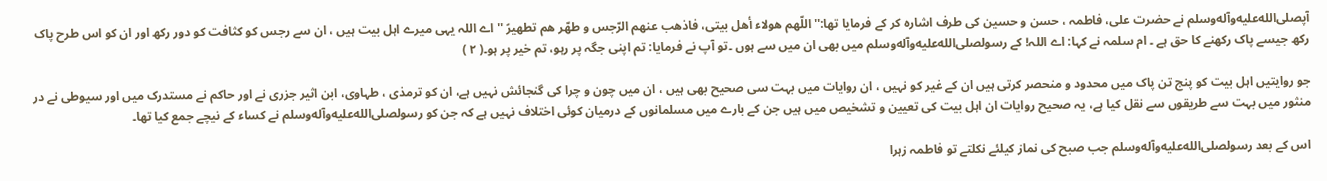آپصلى‌الله‌عليه‌وآله‌وسلم نے حضرت علی، فاطمہ ، حسن و حسین کی طرف اشارہ کر کے فرمایا تھا:''اللّهم هولاء أهل بیتی، فاذهب عنهم الرّجس و طهّر هم تطهیرً '' اے اللہ یہی میرے اہل بیت ہیں ، ان سے رجس کو کثافت کو دور رکھ اور ان کو اس طرح پاک رکھ جیسے پاک رکھنے کا حق ہے ۔ ام سلمہ نے کہا: اے اللہ! کے رسولصلى‌الله‌عليه‌وآله‌وسلم میں بھی ان میں سے ہوں ۔تو آپ نے فرمایا: تم اپنی جگہ پر رہو، تم خیر پر ہو۔( ۲ )

جو روایتیں اہل بیت کو پنج تن پاک میں محدود و منحصر کرتی ہیں ان کے غیر کو نہیں ، ان روایات میں بہت سی صحیح بھی ہیں ، ان میں چون و چرا کی گنجائش نہیں ہے، ان کو ترمذی ، طہاوی، ابن اثیر جزری نے اور حاکم نے مستدرک میں اور سیوطی نے در منثور میں بہت سے طریقوں سے نقل کیا ہے، یہ صحیح روایات ان اہل بیت کی تعیین و تشخیص میں ہیں جن کے بارے میں مسلمانوں کے درمیان کوئی اختلاف نہیں ہے کہ جن کو رسولصلى‌الله‌عليه‌وآله‌وسلم نے کساء کے نیچے جمع کیا تھا۔

اس کے بعد رسولصلى‌الله‌عليه‌وآله‌وسلم جب صبح کی نماز کیلئے نکلتے تو فاطمہ زہرا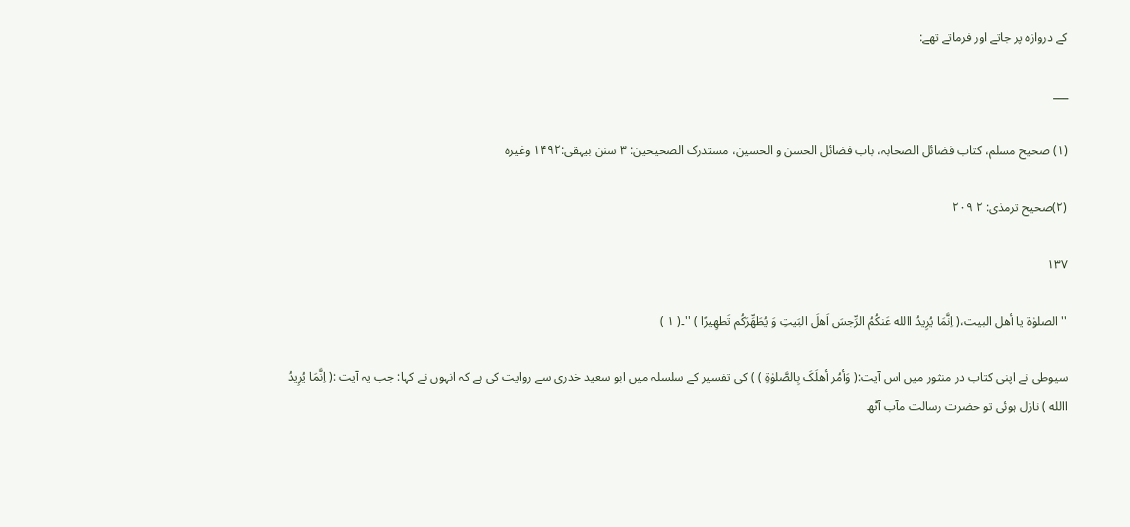کے دروازہ پر جاتے اور فرماتے تھے:

___

(۱) صحیح مسلم، کتاب فضائل الصحابہ، باب فضائل الحسن و الحسین، مستدرک الصحیحین: ۳ سنن بیہقی:۱۴۹۲ وغیرہ

(۲)صحیح ترمذی: ۲ ۲۰۹

۱۳۷

''الصلوٰة یا أھل البیت،( اِنَّمَا یُرِیدُ االله عَنکُمُ الرِّجسَ اَهلَ البَیتِ وَ یُطَهِّرَکُم تَطهِیرًا ) ''۔( ۱ )

سیوطی نے اپنی کتاب در منثور میں اس آیت:( وَأمُر أهلَکَ بِالصَّلوٰةِ ) ) کی تفسیر کے سلسلہ میں ابو سعید خدری سے روایت کی ہے کہ انہوں نے کہا: جب یہ آیت :( اِنَّمَا یُرِیدُ االله ) نازل ہوئی تو حضرت رسالت مآب آٹھ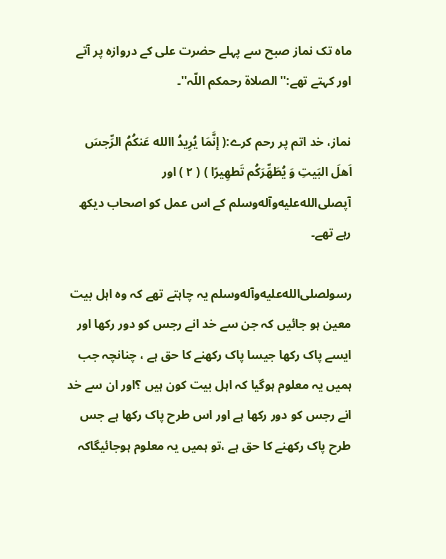ماہ تک نماز صبح سے پہلے حضرت علی کے دروازہ پر آتے اور کہتے تھے:''الصلاة رحمکم اللّہ''۔

نماز، خد اتم پر رحم کرے:( إنَّمَا یُرِیدُ االله عَنکُمُ الرِّجسَ اَهلَ البَیتِ وَ یُطَهِّرَکُم تَطهِیرًا ) ( ۲ ) اور آپصلى‌الله‌عليه‌وآله‌وسلم کے اس عمل کو اصحاب دیکھ رہے تھے۔

رسولصلى‌الله‌عليه‌وآله‌وسلم یہ چاہتے تھے کہ وہ اہل بیت معین ہو جائیں کہ جن سے خد انے رجس کو دور رکھا اور ایسے پاک رکھا جیسا پاک رکھنے کا حق ہے ، چنانچہ جب ہمیں یہ معلوم ہوگیا کہ اہل بیت کون ہیں ؟اور ان سے خد انے رجس کو دور رکھا ہے اور اس طرح پاک رکھا ہے جس طرح پاک رکھنے کا حق ہے ،تو ہمیں یہ معلوم ہوجائیگاکہ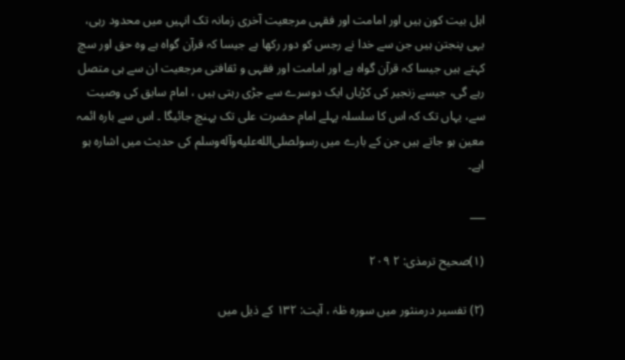اہل بیت کون ہیں اور امامت اور فقہی مرجعیت آخری زمانہ تک انہیں میں محدود رہی، یہی پنجتن ہیں جن سے خدا نے رجس کو دور رکھا ہے جیسا کہ قرآن گواہ ہے وہ حق اور سچ کہتے ہیں جیسا کہ قرآن گواہ ہے اور امامت اور فقہی و ثقافتی مرجعیت ان سے ہی متصل رہے گی، جیسے زنجیر کی کڑیاں ایک دوسرے سے جڑی رہتی ہیں ، امام سابق کی وصیت سے، یہاں تک کہ اس کا سلسلہ پہلے امام حضرت علی تک پہنچ جائیگا ۔ اس سے بارہ ائمہ معین ہو جاتے ہیں جن کے بارے میں رسولصلى‌الله‌عليه‌وآله‌وسلم کی حدیث میں اشارہ ہو اہے۔

___

(۱)صحیح ترمذی: ۲ ۲۰۹

(۲) تفسیر درمنثور میں سورہ طٰہٰ ، آیت: ۱۳۲ کے ذیل میں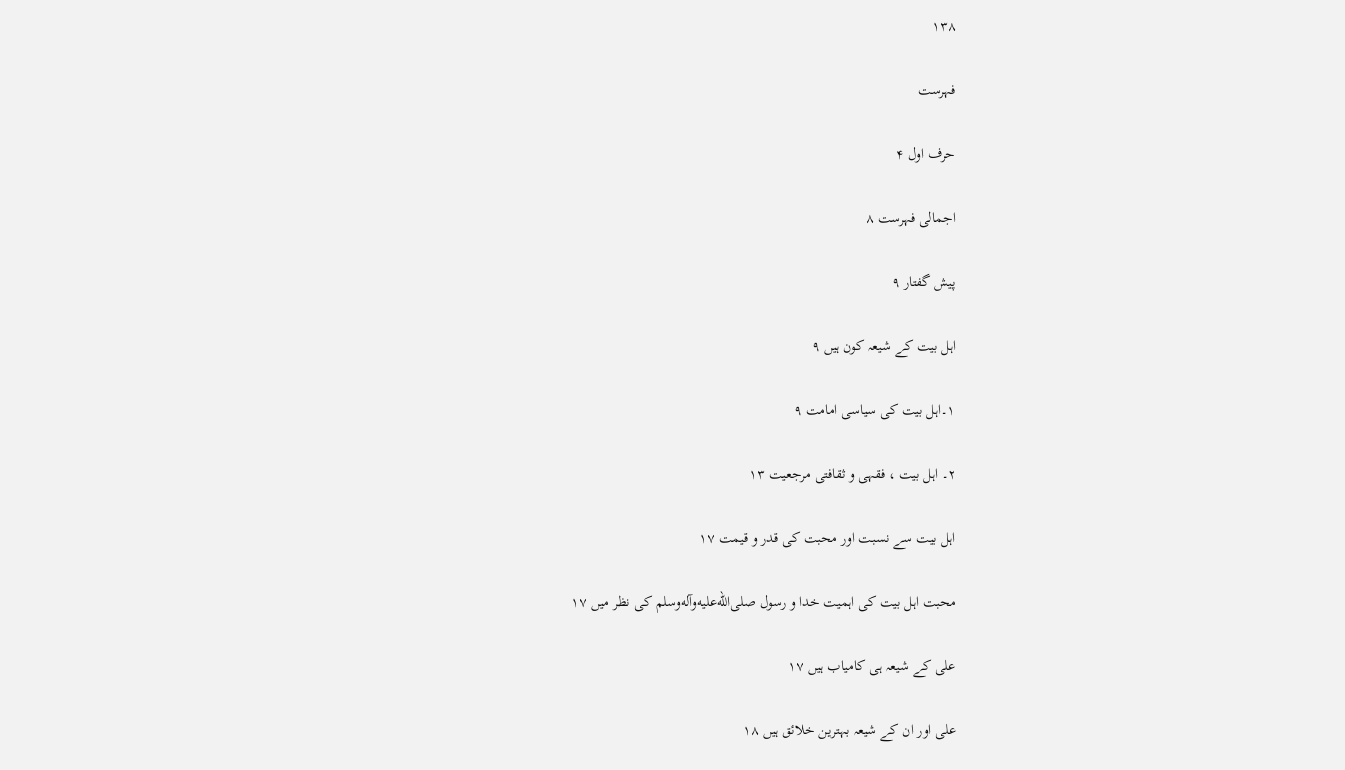۱۳۸

فہرست

حرف اول ۴

اجمالی فہرست ۸

پیش گفتار ۹

اہل بیت کے شیعہ کون ہیں ۹

۱۔اہل بیت کی سیاسی امامت ۹

۲۔ اہل بیت ، فقہی و ثقافتی مرجعیت ۱۳

اہل بیت سے نسبت اور محبت کی قدر و قیمت ۱۷

محبت اہل بیت کی اہمیت خدا و رسول صلى‌الله‌عليه‌وآله‌وسلم کی نظر میں ۱۷

علی کے شیعہ ہی کامیاب ہیں ۱۷

علی اور ان کے شیعہ بہترین خلائق ہیں ۱۸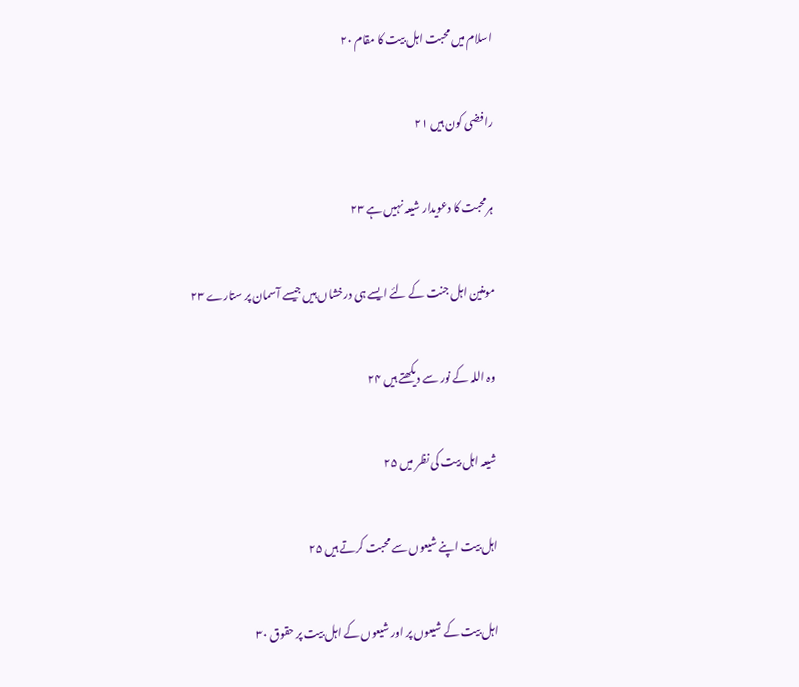اسلام میں محبت اہل بیت کا مقام ۲۰

رافضی کون ہیں ۲۱

ہرمحبت کا دعویدار شیعہ نہیں ہے ۲۳

مومنین اہل جنت کے لئے ایسے ہی درخشاں ہیں جیسے آسمان پر ستارے ۲۳

وہ اللہ کے نور سے دیکھتے ہیں ۲۴

شیعہ اہل بیت کی نظر میں ۲۵

اہل بیت اپنے شیعوں سے محبت کرتے ہیں ۲۵

اہل بیت کے شیعوں پر اور شیعوں کے اہل بیت پر حقوق ۳۰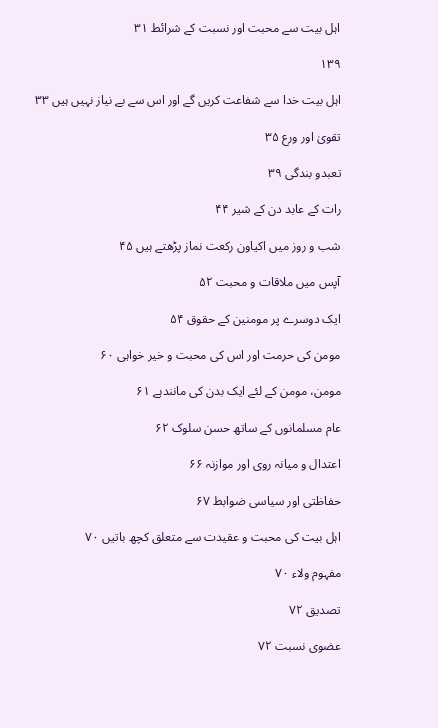اہل بیت سے محبت اور نسبت کے شرائط ۳۱

۱۳۹

اہل بیت خدا سے شفاعت کریں گے اور اس سے بے نیاز نہیں ہیں ۳۳

تقویٰ اور ورع ۳۵

تعبدو بندگی ۳۹

رات کے عابد دن کے شیر ۴۴

شب و روز میں اکیاون رکعت نماز پڑھتے ہیں ۴۵

آپس میں ملاقات و محبت ۵۲

ایک دوسرے پر مومنین کے حقوق ۵۴

مومن کی حرمت اور اس کی محبت و خیر خواہی ۶۰

مومن، مومن کے لئے ایک بدن کی مانندہے ۶۱

عام مسلمانوں کے ساتھ حسن سلوک ۶۲

اعتدال و میانہ روی اور موازنہ ۶۶

حفاظتی اور سیاسی ضوابط ۶۷

اہل بیت کی محبت و عقیدت سے متعلق کچھ باتیں ۷۰

مفہوم ولاء ۷۰

تصدیق ۷۲

عضوی نسبت ۷۲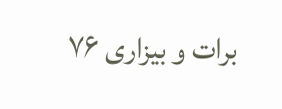برات و بیزاری ۷۶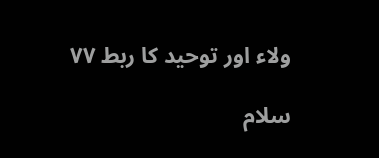ولاء اور توحید کا ربط ۷۷

سلام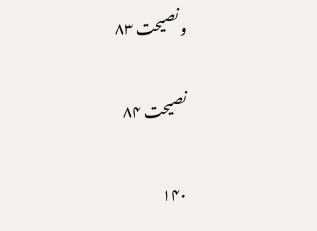و نصیحت ۸۳

نصیحت ۸۴

۱۴۰